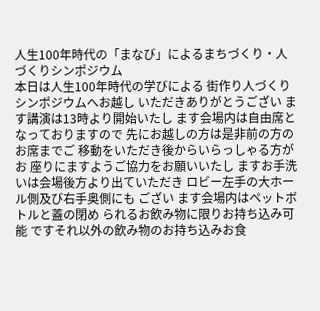人生100年時代の「まなび」によるまちづくり・人づくりシンポジウム
本日は人生100年時代の学びによる 街作り人づくりシンポジウムへお越し いただきありがとうござい ます講演は13時より開始いたし ます会場内は自由席となっておりますので 先にお越しの方は是非前の方のお席までご 移動をいただき後からいらっしゃる方がお 座りにますようご協力をお願いいたし ますお手洗いは会場後方より出ていただき ロビー左手の大ホール側及び右手奥側にも ござい ます会場内はペットボトルと蓋の閉め られるお飲み物に限りお持ち込み可能 ですそれ以外の飲み物のお持ち込みお食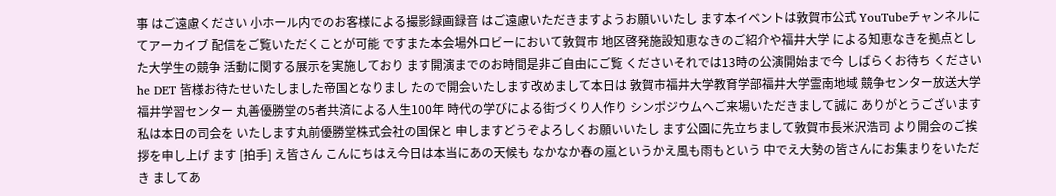事 はご遠慮ください 小ホール内でのお客様による撮影録画録音 はご遠慮いただきますようお願いいたし ます本イベントは敦賀市公式 YouTubeチャンネルにてアーカイブ 配信をご覧いただくことが可能 ですまた本会場外ロビーにおいて敦賀市 地区啓発施設知恵なきのご紹介や福井大学 による知恵なきを拠点とした大学生の競争 活動に関する展示を実施しており ます開演までのお時間是非ご自由にご覧 くださいそれでは13時の公演開始まで今 しばらくお待ち ください he DET 皆様お待たせいたしました帝国となりまし たので開会いたします改めまして本日は 敦賀市福井大学教育学部福井大学霊南地域 競争センター放送大学福井学習センター 丸善優勝堂の5者共済による人生100年 時代の学びによる街づくり人作り シンポジウムへご来場いただきまして誠に ありがとうございます私は本日の司会を いたします丸前優勝堂株式会社の国保と 申しますどうぞよろしくお願いいたし ます公園に先立ちまして敦賀市長米沢浩司 より開会のご挨拶を申し上げ ます [拍手] え皆さん こんにちはえ今日は本当にあの天候も なかなか春の嵐というかえ風も雨もという 中でえ大勢の皆さんにお集まりをいただき ましてあ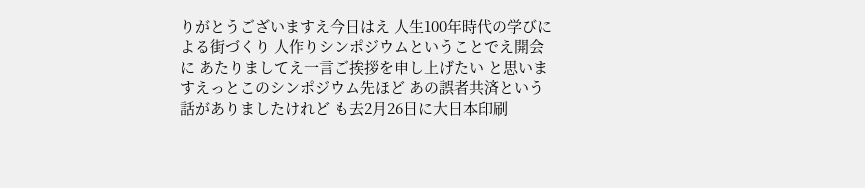りがとうございますえ今日はえ 人生100年時代の学びによる街づくり 人作りシンポジウムということでえ開会に あたりましてえ一言ご挨拶を申し上げたい と思いますえっとこのシンポジウム先ほど あの誤者共済という話がありましたけれど も去2月26日に大日本印刷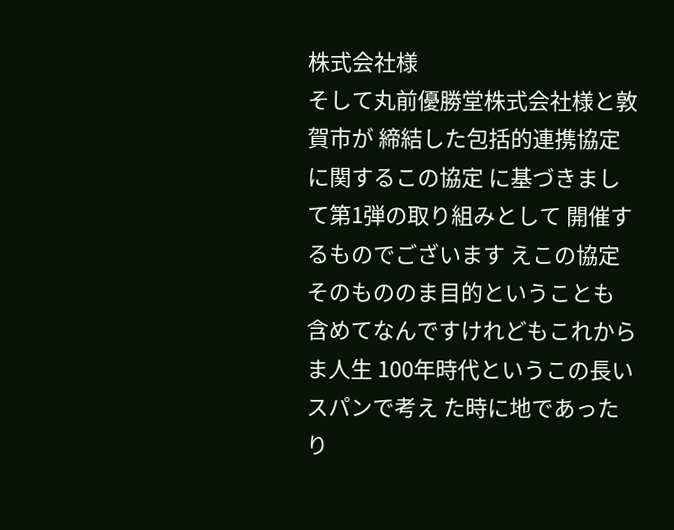株式会社様
そして丸前優勝堂株式会社様と敦賀市が 締結した包括的連携協定に関するこの協定 に基づきまして第1弾の取り組みとして 開催するものでございます えこの協定そのもののま目的ということも 含めてなんですけれどもこれからま人生 100年時代というこの長いスパンで考え た時に地であったり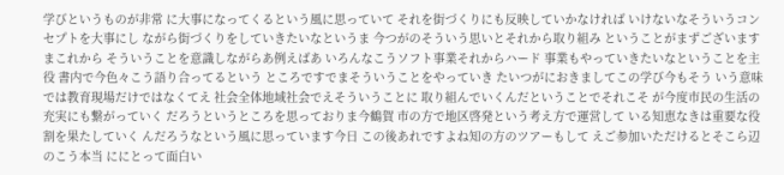学びというものが非常 に大事になってくるという風に思っていて それを街づくりにも反映していかなければ いけないなそういうコンセプトを大事にし ながら街づくりをしていきたいなというま 今つがのそういう思いとそれから取り組み ということがまずございますまこれから そういうことを意識しながらあ例えばあ いろんなこうソフト事業それからハード 事業もやっていきたいなということを主役 書内で今色々こう語り合ってるという ところですでまそういうことをやっていき たいつがにおきましてこの学び今もそう いう意味では教育現場だけではなくてえ 社会全体地域社会でえそういうことに 取り組んでいくんだということでそれこそ が今度市民の生活の充実にも繋がっていく だろうというところを思っておりま今鶴賀 市の方で地区啓発という考え方で運営して いる知恵なきは重要な役割を果たしていく んだろうなという風に思っています今日 この後あれですよね知の方のツアーもして えご参加いただけるとそこら辺のこう本当 ににとって面白い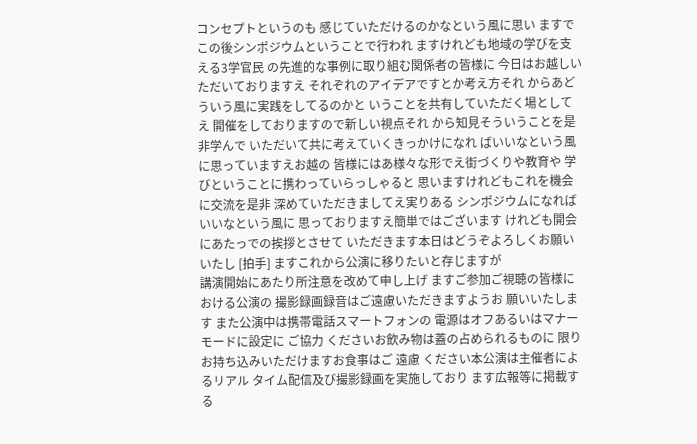コンセプトというのも 感じていただけるのかなという風に思い ますで この後シンポジウムということで行われ ますけれども地域の学びを支える3学官民 の先進的な事例に取り組む関係者の皆様に 今日はお越しいただいておりますえ それぞれのアイデアですとか考え方それ からあどういう風に実践をしてるのかと いうことを共有していただく場としてえ 開催をしておりますので新しい視点それ から知見そういうことを是非学んで いただいて共に考えていくきっかけになれ ばいいなという風に思っていますえお越の 皆様にはあ様々な形でえ街づくりや教育や 学びということに携わっていらっしゃると 思いますけれどもこれを機会に交流を是非 深めていただきましてえ実りある シンポジウムになればいいなという風に 思っておりますえ簡単ではございます けれども開会にあたっでの挨拶とさせて いただきます本日はどうぞよろしくお願い いたし [拍手] ますこれから公演に移りたいと存じますが
講演開始にあたり所注意を改めて申し上げ ますご参加ご視聴の皆様における公演の 撮影録画録音はご遠慮いただきますようお 願いいたします また公演中は携帯電話スマートフォンの 電源はオフあるいはマナーモードに設定に ご協力 くださいお飲み物は蓋の占められるものに 限りお持ち込みいただけますお食事はご 遠慮 ください本公演は主催者によるリアル タイム配信及び撮影録画を実施しており ます広報等に掲載する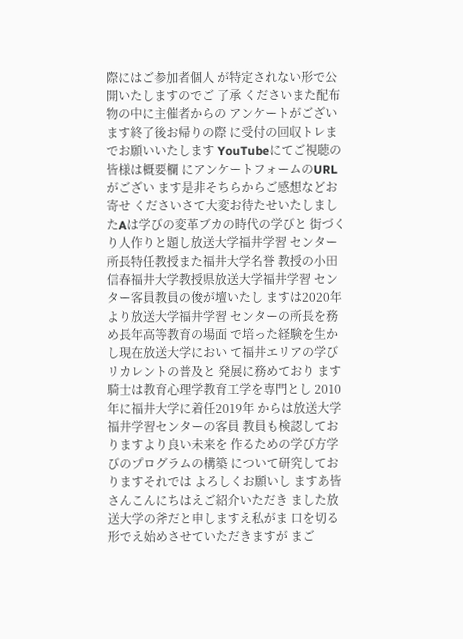際にはご参加者個人 が特定されない形で公開いたしますのでご 了承 くださいまた配布物の中に主催者からの アンケートがございます終了後お帰りの際 に受付の回収トレまでお願いいたします YouTubeにてご視聴の皆様は概要欄 にアンケートフォームのURLがござい ます是非そちらからご感想などお寄せ くださいさて大変お待たせいたしまし たAは学びの変革ブカの時代の学びと 街づくり人作りと題し放送大学福井学習 センター所長特任教授また福井大学名誉 教授の小田 信春福井大学教授県放送大学福井学習 センター客員教員の俊が壇いたし ますは2020年より放送大学福井学習 センターの所長を務め長年高等教育の場面 で培った経験を生かし現在放送大学におい て福井エリアの学びリカレントの普及と 発展に務めており ます騎士は教育心理学教育工学を専門とし 2010年に福井大学に着任2019年 からは放送大学福井学習センターの客員 教員も検認しておりますより良い未来を 作るための学び方学びのプログラムの構築 について研究しておりますそれでは よろしくお願いし ますあ皆さんこんにちはえご紹介いただき ました放送大学の斧だと申しますえ私がま 口を切る形でえ始めさせていただきますが まご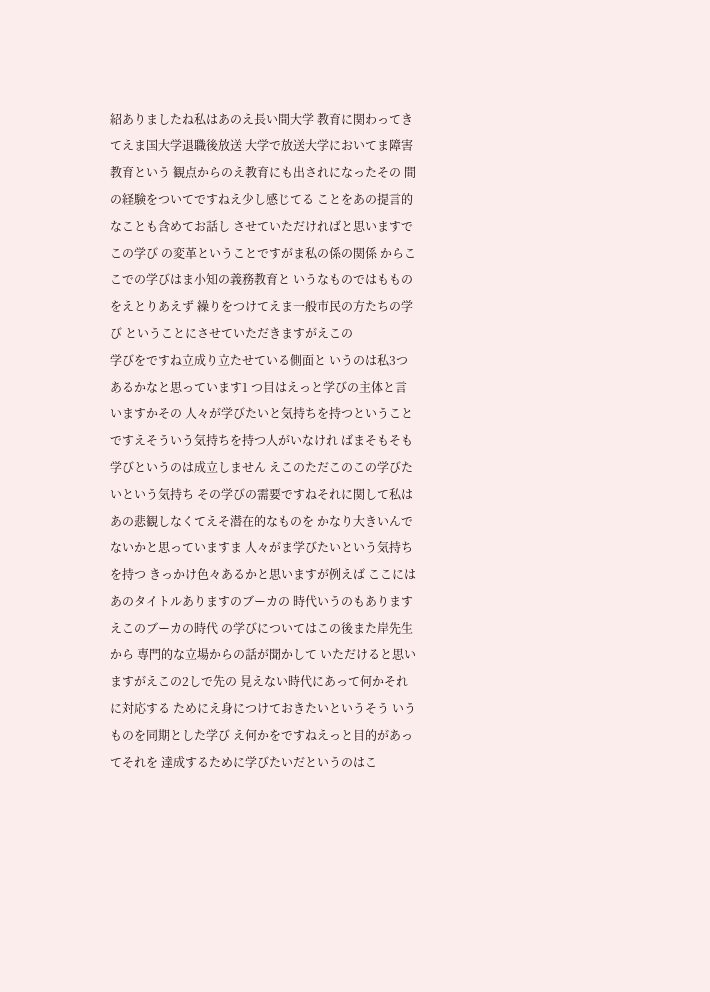紹ありましたね私はあのえ長い間大学 教育に関わってきてえま国大学退職後放送 大学で放送大学においてま障害教育という 観点からのえ教育にも出されになったその 間の経験をついてですねえ少し感じてる ことをあの提言的なことも含めてお話し させていただければと思いますでこの学び の変革ということですがま私の係の関係 からここでの学びはま小知の義務教育と いうなものではもものをえとりあえず 繰りをつけてえま一般市民の方たちの学び ということにさせていただきますがえこの
学びをですね立成り立たせている側面と いうのは私3つあるかなと思っています1 つ目はえっと学びの主体と言いますかその 人々が学びたいと気持ちを持つということ ですえそういう気持ちを持つ人がいなけれ ばまそもそも学びというのは成立しません えこのただこのこの学びたいという気持ち その学びの需要ですねそれに関して私は あの悲観しなくてえそ潜在的なものを かなり大きいんでないかと思っていますま 人々がま学びたいという気持ちを持つ きっかけ色々あるかと思いますが例えば ここにはあのタイトルありますのブーカの 時代いうのもありますえこのブーカの時代 の学びについてはこの後また岸先生から 専門的な立場からの話が聞かして いただけると思いますがえこの2しで先の 見えない時代にあって何かそれに対応する ためにえ身につけておきたいというそう いうものを同期とした学び え何かをですねえっと目的があってそれを 達成するために学びたいだというのはこ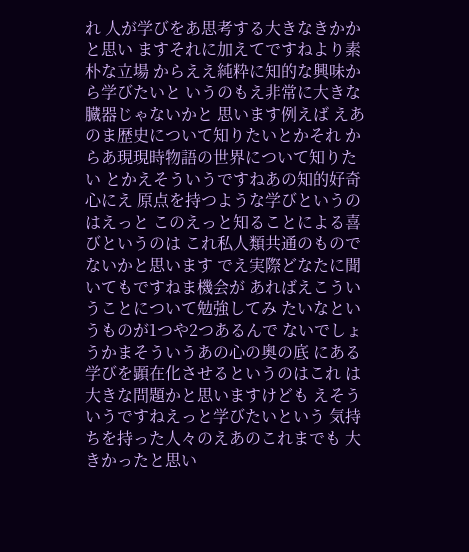れ 人が学びをあ思考する大きなきかかと思い ますそれに加えてですねより素朴な立場 からええ純粋に知的な興味から学びたいと いうのもえ非常に大きな臓器じゃないかと 思います例えば えあのま歴史について知りたいとかそれ からあ現現時物語の世界について知りたい とかえそういうですねあの知的好奇心にえ 原点を持つような学びというのはえっと このえっと知ることによる喜びというのは これ私人類共通のものでないかと思います でえ実際どなたに聞いてもですねま機会が あればえこういうことについて勉強してみ たいなというものが1つや2つあるんで ないでしょうかまそういうあの心の奥の底 にある学びを顕在化させるというのはこれ は大きな問題かと思いますけども えそういうですねえっと学びたいという 気持ちを持った人々のえあのこれまでも 大きかったと思い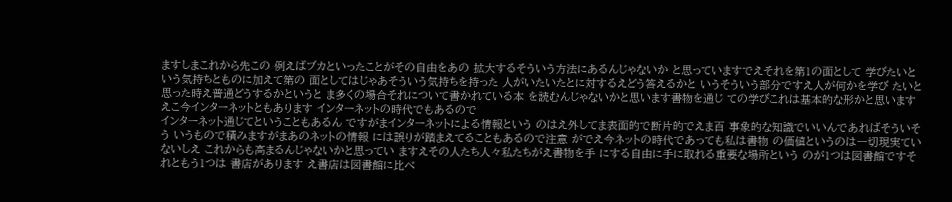ますしまこれから先この 例えばブカといったことがその自由をあの 拡大するそういう方法にあるんじゃないか と思っていますでえそれを第1の面として 学びたいという気持ちとものに加えて第の 面としてはじゃあそういう気持ちを持った 人がいたいたとに対するえどう答えるかと いうそういう部分ですえ人が何かを学び たいと思った時え普通どうするかというと ま多くの場合それについて書かれている本 を読むんじゃないかと思います書物を通じ ての学びこれは基本的な形かと思います えこ今インターネットともあります インターネットの時代でもあるので
インターネット通じてということもあるん ですがまインターネットによる情報という のはえ外してま表面的で断片的でえま百 事象的な知識でいいんであればそういそう いうもので積みますがまあのネットの情報 には誤りが踏まえてることもあるので注意 がでえ今ネットの時代であっても私は書物 の価値というのは一切現実ていないしえ これからも高まるんじゃないかと思ってい ますえその人たち人々私たちがえ書物を手 にする自由に手に取れる重要な場所という のが1つは図書館ですそれともう1つは 書店があります え書店は図書館に比べ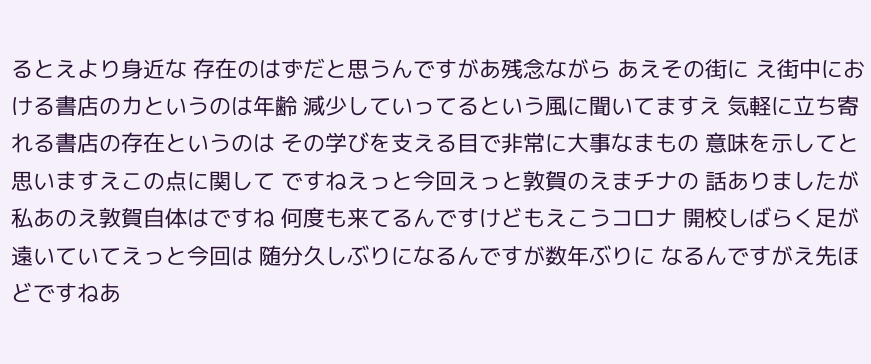るとえより身近な 存在のはずだと思うんですがあ残念ながら あえその街に え街中における書店のカというのは年齢 減少していってるという風に聞いてますえ 気軽に立ち寄れる書店の存在というのは その学びを支える目で非常に大事なまもの 意味を示してと思いますえこの点に関して ですねえっと今回えっと敦賀のえまチナの 話ありましたが私あのえ敦賀自体はですね 何度も来てるんですけどもえこうコロナ 開校しばらく足が遠いていてえっと今回は 随分久しぶりになるんですが数年ぶりに なるんですがえ先ほどですねあ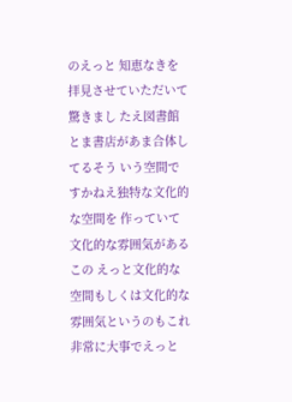のえっと 知恵なきを拝見させていただいて驚きまし たえ図書館とま書店があま合体してるそう いう空間ですかねえ独特な文化的な空間を 作っていて文化的な雰囲気があるこの えっと文化的な空間もしくは文化的な 雰囲気というのもこれ非常に大事でえっと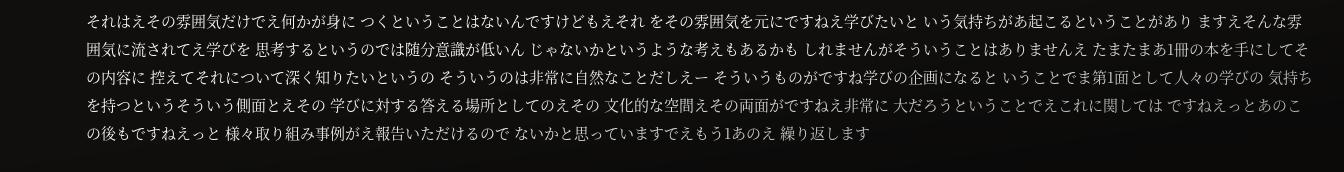それはえその雰囲気だけでえ何かが身に つくということはないんですけどもえそれ をその雰囲気を元にですねえ学びたいと いう気持ちがあ起こるということがあり ますえそんな雰囲気に流されてえ学びを 思考するというのでは随分意識が低いん じゃないかというような考えもあるかも しれませんがそういうことはありませんえ たまたまあ1冊の本を手にしてその内容に 控えてそれについて深く知りたいというの そういうのは非常に自然なことだしえー そういうものがですね学びの企画になると いうことでま第1面として人々の学びの 気持ちを持つというそういう側面とえその 学びに対する答える場所としてのえその 文化的な空間えその両面がですねえ非常に 大だろうということでえこれに関しては ですねえっとあのこの後もですねえっと 様々取り組み事例がえ報告いただけるので ないかと思っていますでえもう1あのえ 繰り返します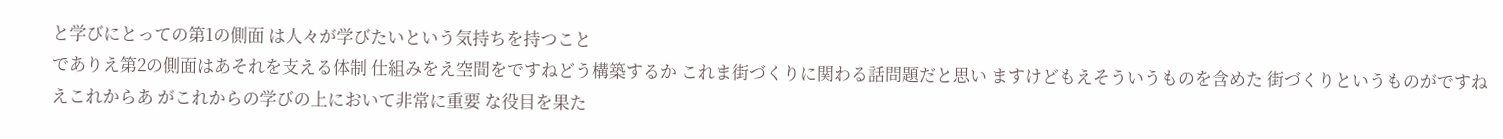と学びにとっての第1の側面 は人々が学びたいという気持ちを持つこと
でありえ第2の側面はあそれを支える体制 仕組みをえ空間をですねどう構築するか これま街づくりに関わる話問題だと思い ますけどもえそういうものを含めた 街づくりというものがですねえこれからあ がこれからの学びの上において非常に重要 な役目を果た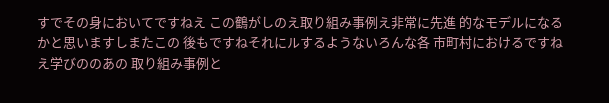すでその身においてですねえ この鶴がしのえ取り組み事例え非常に先進 的なモデルになるかと思いますしまたこの 後もですねそれにルするようないろんな各 市町村におけるですねえ学びののあの 取り組み事例と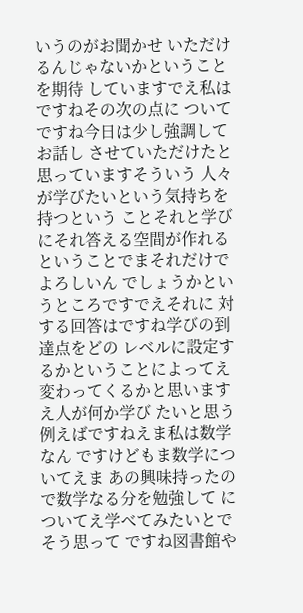いうのがお聞かせ いただけるんじゃないかということを期待 していますでえ私はですねその次の点に ついてですね今日は少し強調してお話し させていただけたと思っていますそういう 人々が学びたいという気持ちを持つという ことそれと学びにそれ答える空間が作れる ということでまそれだけでよろしいん でしょうかというところですでえそれに 対する回答はですね学びの到達点をどの レベルに設定するかということによってえ 変わってくるかと思いますえ人が何か学び たいと思う例えばですねえま私は数学なん ですけどもま数学についてえま あの興味持ったので数学なる分を勉強して についてえ学べてみたいとでそう思って ですね図書館や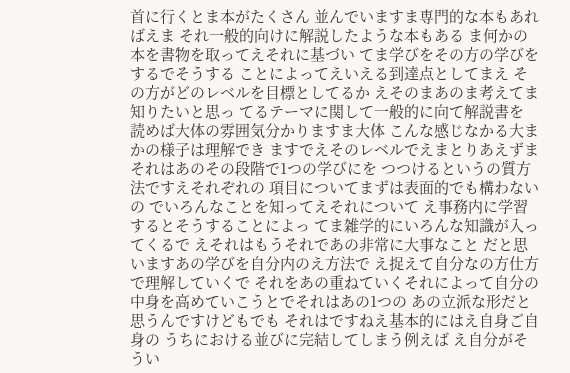首に行くとま本がたくさん 並んでいますま専門的な本もあればえま それ一般的向けに解説したような本もある ま何かの本を書物を取ってえそれに基づい てま学びをその方の学びをするでそうする ことによってえいえる到達点としてまえ その方がどのレベルを目標としてるか えそのまあのま考えてま知りたいと思っ てるテーマに関して一般的に向て解説書を 読めば大体の雰囲気分かりますま大体 こんな感じなかる大まかの様子は理解でき ますでえそのレベルでえまとりあえずま それはあのその段階で1つの学びにを つつけるというの質方法ですえそれぞれの 項目についてまずは表面的でも構わないの でいろんなことを知ってえそれについて え事務内に学習するとそうすることによっ てま雑学的にいろんな知識が入ってくるで えそれはもうそれであの非常に大事なこと だと思いますあの学びを自分内のえ方法で え捉えて自分なの方仕方で理解していくで それをあの重ねていくそれによって自分の 中身を高めていこうとでそれはあの1つの あの立派な形だと思うんですけどもでも それはですねえ基本的にはえ自身ご自身の うちにおける並びに完結してしまう例えば え自分がそうい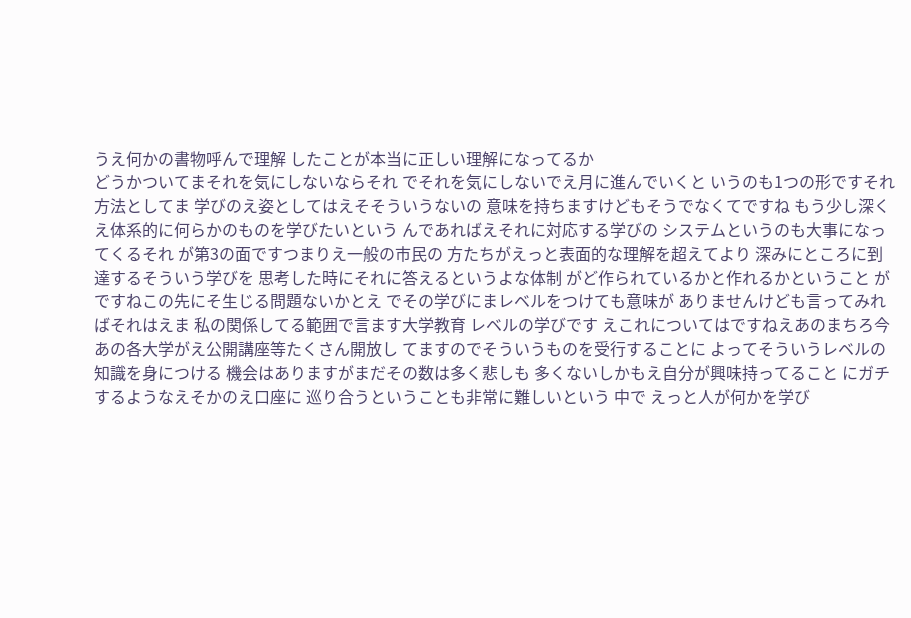うえ何かの書物呼んで理解 したことが本当に正しい理解になってるか
どうかついてまそれを気にしないならそれ でそれを気にしないでえ月に進んでいくと いうのも1つの形ですそれ方法としてま 学びのえ姿としてはえそそういうないの 意味を持ちますけどもそうでなくてですね もう少し深く え体系的に何らかのものを学びたいという んであればえそれに対応する学びの システムというのも大事になってくるそれ が第3の面ですつまりえ一般の市民の 方たちがえっと表面的な理解を超えてより 深みにところに到達するそういう学びを 思考した時にそれに答えるというよな体制 がど作られているかと作れるかということ がですねこの先にそ生じる問題ないかとえ でその学びにまレベルをつけても意味が ありませんけども言ってみればそれはえま 私の関係してる範囲で言ます大学教育 レベルの学びです えこれについてはですねえあのまちろ今 あの各大学がえ公開講座等たくさん開放し てますのでそういうものを受行することに よってそういうレベルの知識を身につける 機会はありますがまだその数は多く悲しも 多くないしかもえ自分が興味持ってること にガチするようなえそかのえ口座に 巡り合うということも非常に難しいという 中で えっと人が何かを学び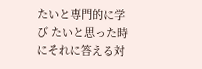たいと専門的に学び たいと思った時にそれに答える対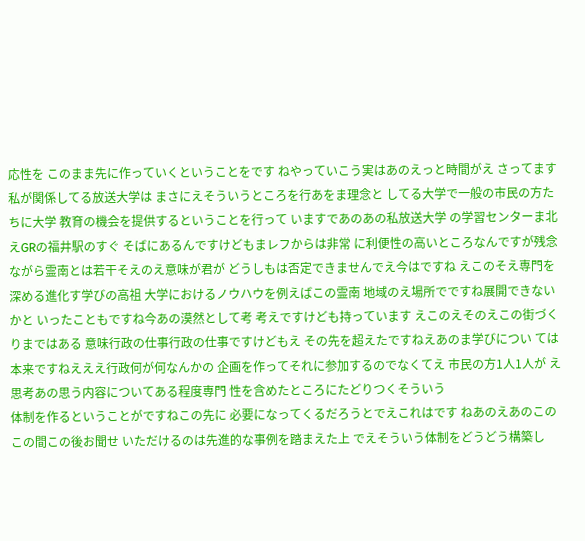応性を このまま先に作っていくということをです ねやっていこう実はあのえっと時間がえ さってます私が関係してる放送大学は まさにえそういうところを行あをま理念と してる大学で一般の市民の方たちに大学 教育の機会を提供するということを行って いますであのあの私放送大学 の学習センターま北えGRの福井駅のすぐ そばにあるんですけどもまレフからは非常 に利便性の高いところなんですが残念 ながら霊南とは若干そえのえ意味が君が どうしもは否定できませんでえ今はですね えこのそえ専門を深める進化す学びの高祖 大学におけるノウハウを例えばこの霊南 地域のえ場所でですね展開できないかと いったこともですね今あの漠然として考 考えですけども持っています えこのえそのえこの街づくりまではある 意味行政の仕事行政の仕事ですけどもえ その先を超えたですねえあのま学びについ ては本来ですねえええ行政何が何なんかの 企画を作ってそれに参加するのでなくてえ 市民の方1人1人が え思考あの思う内容についてある程度専門 性を含めたところにたどりつくそういう
体制を作るということがですねこの先に 必要になってくるだろうとでえこれはです ねあのえあのこのこの間この後お聞せ いただけるのは先進的な事例を踏まえた上 でえそういう体制をどうどう構築し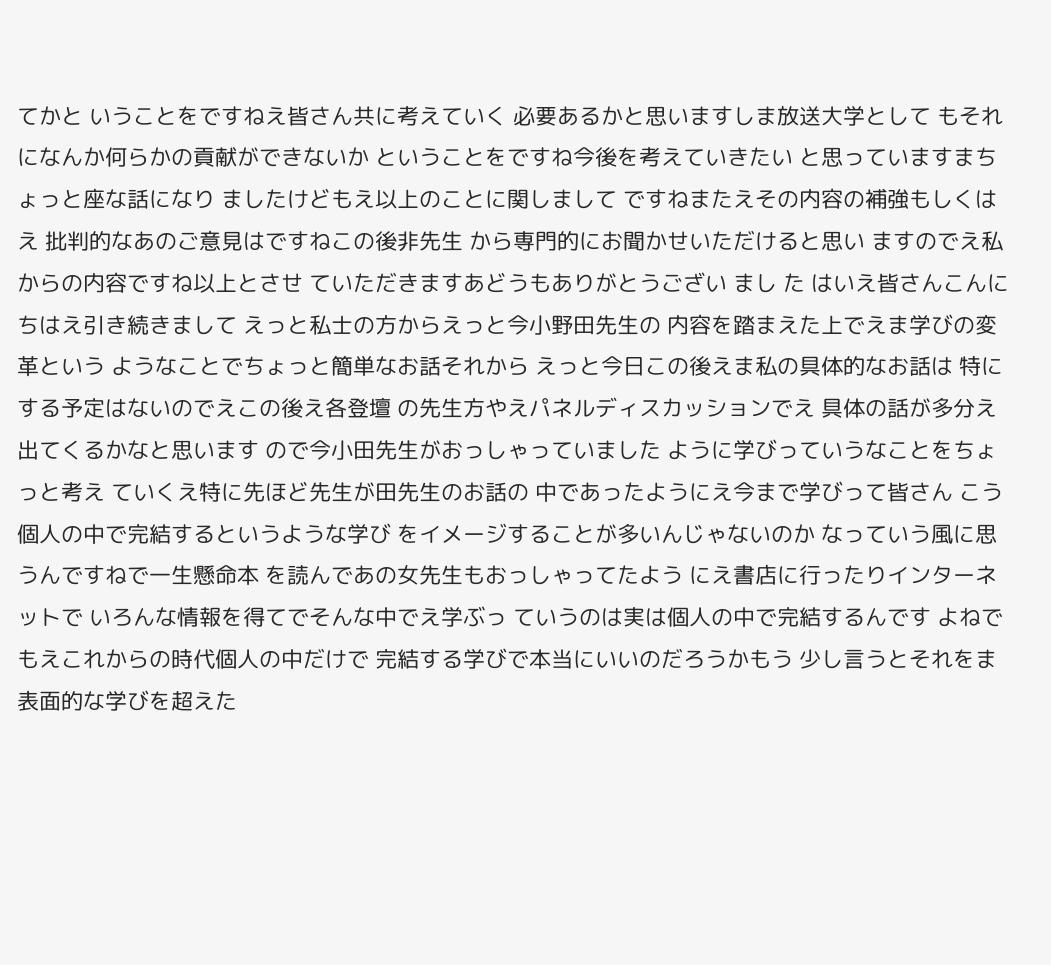てかと いうことをですねえ皆さん共に考えていく 必要あるかと思いますしま放送大学として もそれになんか何らかの貢献ができないか ということをですね今後を考えていきたい と思っていますまちょっと座な話になり ましたけどもえ以上のことに関しまして ですねまたえその内容の補強もしくはえ 批判的なあのご意見はですねこの後非先生 から専門的にお聞かせいただけると思い ますのでえ私からの内容ですね以上とさせ ていただきますあどうもありがとうござい まし た はいえ皆さんこんにちはえ引き続きまして えっと私士の方からえっと今小野田先生の 内容を踏まえた上でえま学びの変革という ようなことでちょっと簡単なお話それから えっと今日この後えま私の具体的なお話は 特にする予定はないのでえこの後え各登壇 の先生方やえパネルディスカッションでえ 具体の話が多分え出てくるかなと思います ので今小田先生がおっしゃっていました ように学びっていうなことをちょっと考え ていくえ特に先ほど先生が田先生のお話の 中であったようにえ今まで学びって皆さん こう個人の中で完結するというような学び をイメージすることが多いんじゃないのか なっていう風に思うんですねで一生懸命本 を読んであの女先生もおっしゃってたよう にえ書店に行ったりインターネットで いろんな情報を得てでそんな中でえ学ぶっ ていうのは実は個人の中で完結するんです よねでもえこれからの時代個人の中だけで 完結する学びで本当にいいのだろうかもう 少し言うとそれをま表面的な学びを超えた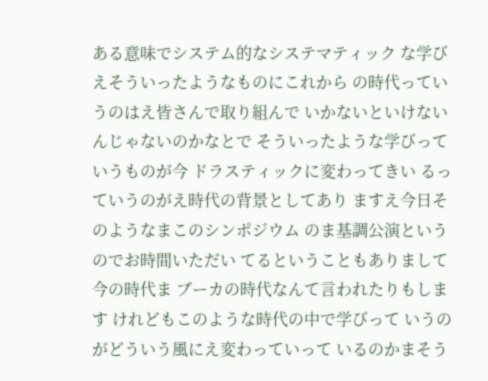ある意味でシステム的なシステマティック な学びえそういったようなものにこれから の時代っていうのはえ皆さんで取り組んで いかないといけないんじゃないのかなとで そういったような学びっていうものが今 ドラスティックに変わってきい るっていうのがえ時代の背景としてあり ますえ今日そのようなまこのシンポジウム のま基調公演というのでお時間いただい てるということもありまして今の時代ま ブーカの時代なんて言われたりもします けれどもこのような時代の中で学びって いうのがどういう風にえ変わっていって いるのかまそう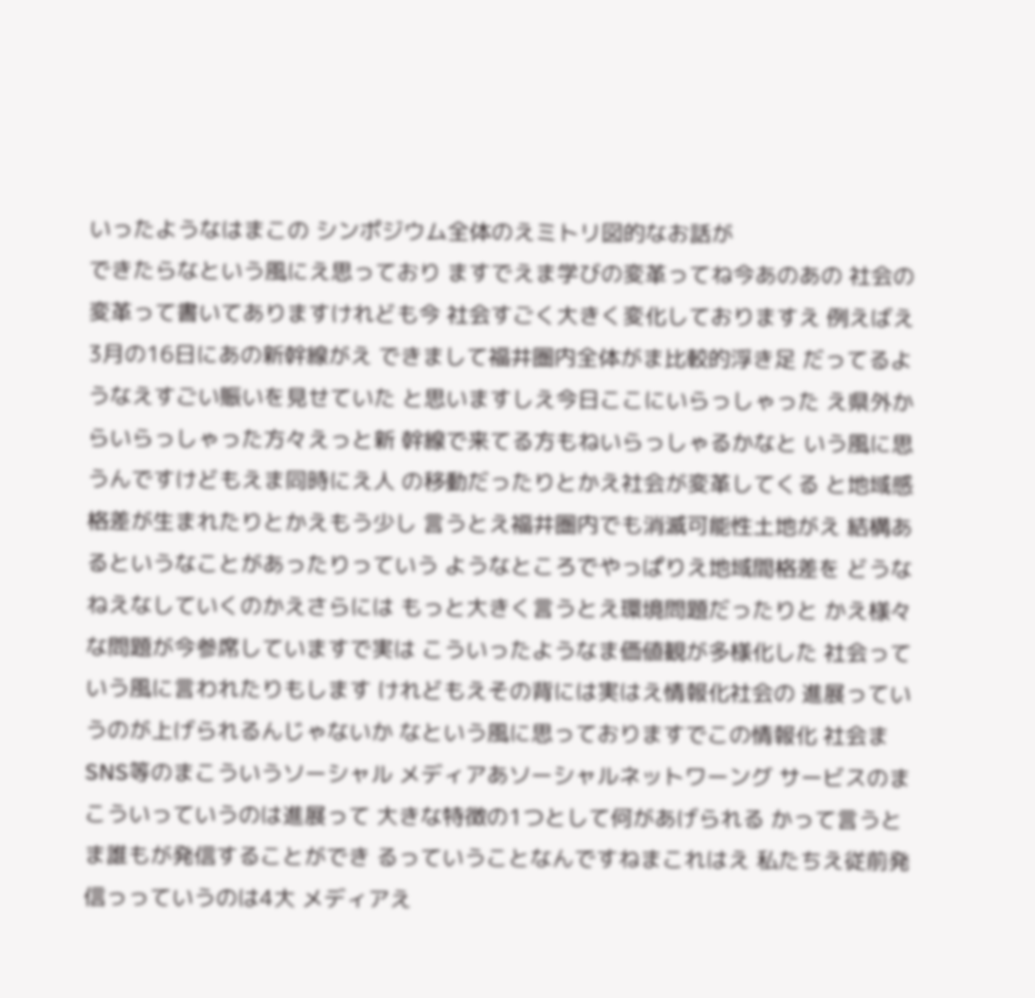いったようなはまこの シンポジウム全体のえミトリ図的なお話が
できたらなという風にえ思っており ますでえま学びの変革ってね今あのあの 社会の変革って書いてありますけれども今 社会すごく大きく変化しておりますえ 例えばえ3月の16日にあの新幹線がえ できまして福井圏内全体がま比較的浮き足 だってるようなえすごい賑いを見せていた と思いますしえ今日ここにいらっしゃった え県外からいらっしゃった方々えっと新 幹線で来てる方もねいらっしゃるかなと いう風に思うんですけどもえま同時にえ人 の移動だったりとかえ社会が変革してくる と地域感格差が生まれたりとかえもう少し 言うとえ福井圏内でも消滅可能性土地がえ 結構あるというなことがあったりっていう ようなところでやっぱりえ地域間格差を どうなねえなしていくのかえさらには もっと大きく言うとえ環境問題だったりと かえ様々な問題が今参席していますで実は こういったようなま価値観が多様化した 社会っていう風に言われたりもします けれどもえその背には実はえ情報化社会の 進展っていうのが上げられるんじゃないか なという風に思っておりますでこの情報化 社会まSNS等のまこういうソーシャル メディアあソーシャルネットワーング サービスのまこういっていうのは進展って 大きな特徴の1つとして何があげられる かって言うとま誰もが発信することができ るっていうことなんですねまこれはえ 私たちえ従前発信っっていうのは4大 メディアえ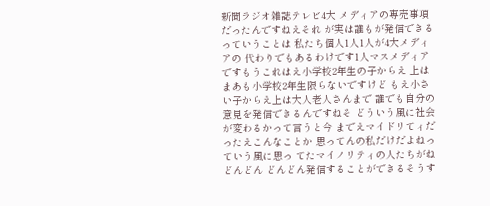新聞ラジオ雑誌テレビ4大 メディアの専売事項だったんですねえそれ が実は誰もが発信できるっていうことは 私たち個人1人1人が4大メディアの 代わりでもあるわけです1人マスメディア ですもうこれはえ小学校2年生の子からえ 上はまあも小学校2年生限らないですけど もえ小さい子からえ上は大人老人さんまで 誰でも自分の意見を発信できるんですねそ どういう風に社会が変わるかって言うと今 までえマイドリてィだったえこんなことか 思ってんの私だけだよねっていう風に思っ てたマイノリティの人たちがねどんどん どんどん発信することができるそうす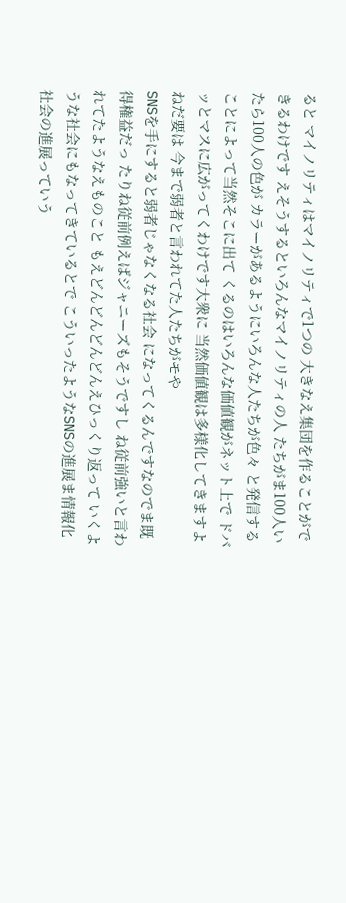ると マイノリティはマイノリティで1つの 大きなえ集団を作ることができるわけです えそうするといろんなマイノリティの人 たちがま100人いたら100人の色が カラーがあるようにいろんな人たちが色々 と発信することによって当然そこに出て くるのはいろんな価値観がネット上で ドバッとマスに広がってくわけです大衆に 当然価値観は多様化してきますよねだ要は 今まで弱者と言われてた人たちがモや
SNSを手にすると弱者じゃなくなる社会 になってくるんですなのでま既得権益だっ たりね従前例えばジャニーズもそうですし ね従前強いと言われてたようなえものこと もえどんどんどんどんえひっくり返って いくような社会にもなってきているとで こういったようなSNSの進展ま情報化 社会の進展っていう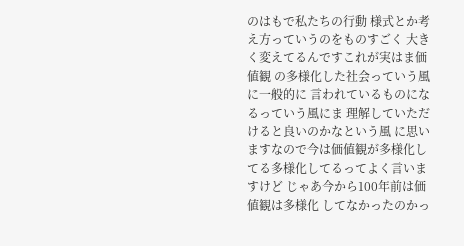のはもで私たちの行動 様式とか考え方っていうのをものすごく 大きく変えてるんですこれが実はま価値観 の多様化した社会っていう風に一般的に 言われているものになるっていう風にま 理解していただけると良いのかなという風 に思いますなので今は価値観が多様化し てる多様化してるってよく言いますけど じゃあ今から100年前は価値観は多様化 してなかったのかっ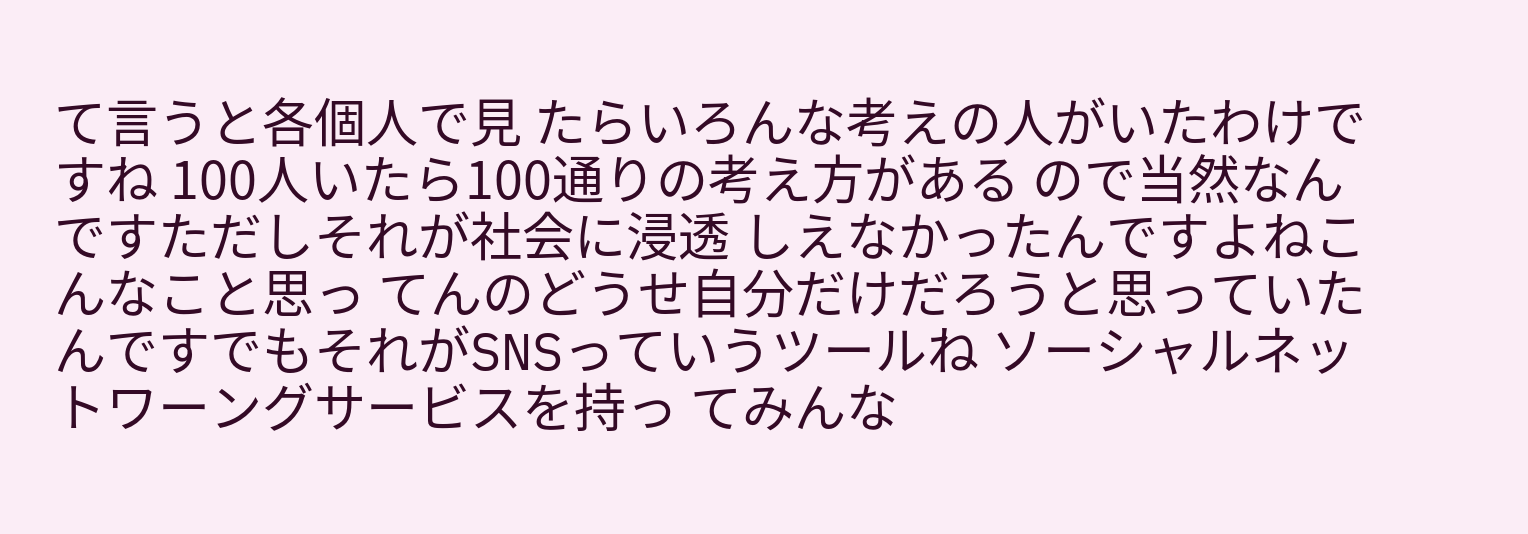て言うと各個人で見 たらいろんな考えの人がいたわけですね 100人いたら100通りの考え方がある ので当然なんですただしそれが社会に浸透 しえなかったんですよねこんなこと思っ てんのどうせ自分だけだろうと思っていた んですでもそれがSNSっていうツールね ソーシャルネットワーングサービスを持っ てみんな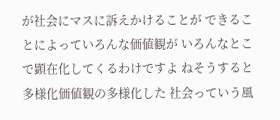が社会にマスに訴えかけることが できることによっていろんな価値観が いろんなとこで顕在化してくるわけですよ ねそうすると多様化価値観の多様化した 社会っていう風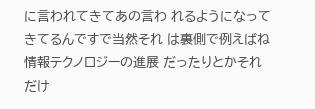に言われてきてあの言わ れるようになってきてるんですで当然それ は裏側で例えばね情報テクノロジーの進展 だったりとかそれだけ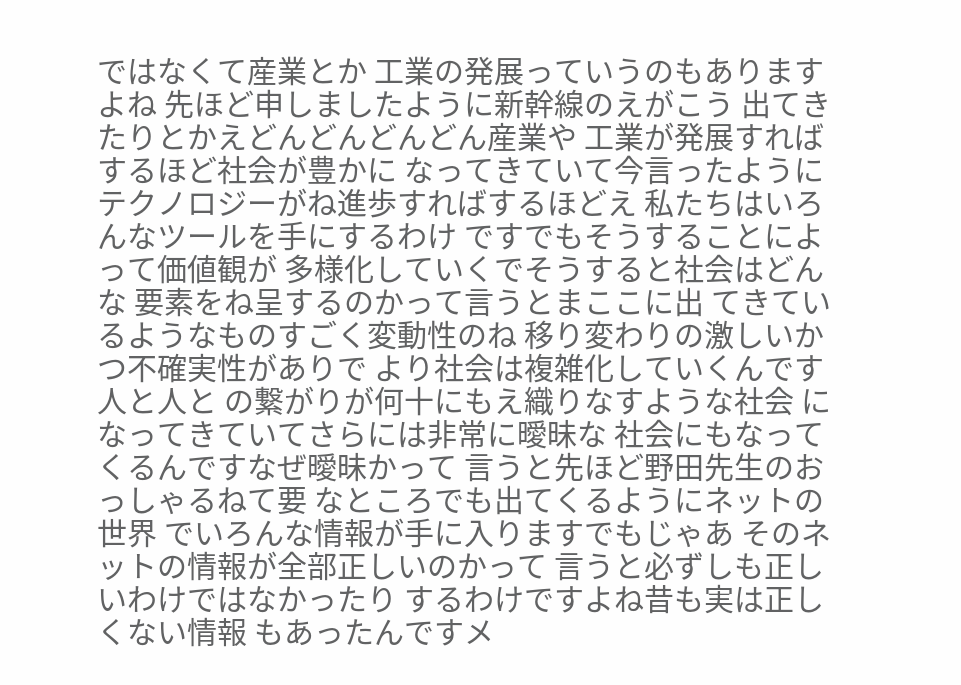ではなくて産業とか 工業の発展っていうのもありますよね 先ほど申しましたように新幹線のえがこう 出てきたりとかえどんどんどんどん産業や 工業が発展すればするほど社会が豊かに なってきていて今言ったように テクノロジーがね進歩すればするほどえ 私たちはいろんなツールを手にするわけ ですでもそうすることによって価値観が 多様化していくでそうすると社会はどんな 要素をね呈するのかって言うとまここに出 てきているようなものすごく変動性のね 移り変わりの激しいかつ不確実性がありで より社会は複雑化していくんです人と人と の繋がりが何十にもえ織りなすような社会 になってきていてさらには非常に曖昧な 社会にもなってくるんですなぜ曖昧かって 言うと先ほど野田先生のおっしゃるねて要 なところでも出てくるようにネットの世界 でいろんな情報が手に入りますでもじゃあ そのネットの情報が全部正しいのかって 言うと必ずしも正しいわけではなかったり するわけですよね昔も実は正しくない情報 もあったんですメ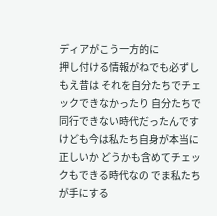ディアがこう一方的に
押し付ける情報がねでも必ずしもえ昔は それを自分たちでチェックできなかったり 自分たちで同行できない時代だったんです けども今は私たち自身が本当に正しいか どうかも含めてチェックもできる時代なの でま私たちが手にする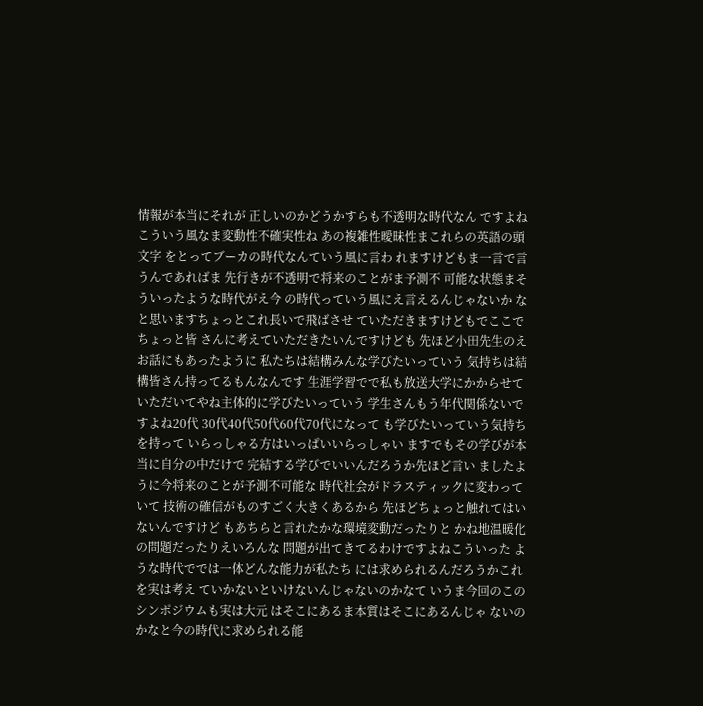情報が本当にそれが 正しいのかどうかすらも不透明な時代なん ですよねこういう風なま変動性不確実性ね あの複雑性曖昧性まこれらの英語の頭文字 をとってブーカの時代なんていう風に言わ れますけどもま一言で言うんであればま 先行きが不透明で将来のことがま予測不 可能な状態まそういったような時代がえ今 の時代っていう風にえ言えるんじゃないか なと思いますちょっとこれ長いで飛ばさせ ていただきますけどもでここでちょっと皆 さんに考えていただきたいんですけども 先ほど小田先生のえお話にもあったように 私たちは結構みんな学びたいっていう 気持ちは結構皆さん持ってるもんなんです 生涯学習でで私も放送大学にかからせて いただいてやね主体的に学びたいっていう 学生さんもう年代関係ないですよね20代 30代40代50代60代70代になって も学びたいっていう気持ちを持って いらっしゃる方はいっぱいいらっしゃい ますでもその学びが本当に自分の中だけで 完結する学びでいいんだろうか先ほど言い ましたように今将来のことが予測不可能な 時代社会がドラスティックに変わっていて 技術の確信がものすごく大きくあるから 先ほどちょっと触れてはいないんですけど もあちらと言れたかな環境変動だったりと かね地温暖化の問題だったりえいろんな 問題が出てきてるわけですよねこういった ような時代ででは一体どんな能力が私たち には求められるんだろうかこれを実は考え ていかないといけないんじゃないのかなて いうま今回のこのシンポジウムも実は大元 はそこにあるま本質はそこにあるんじゃ ないのかなと今の時代に求められる能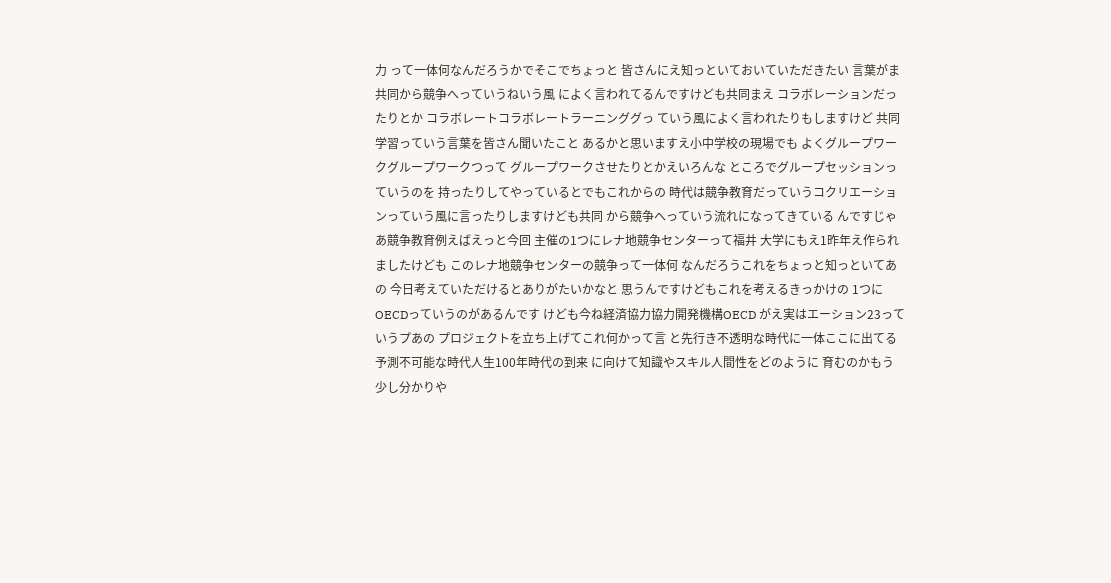力 って一体何なんだろうかでそこでちょっと 皆さんにえ知っといておいていただきたい 言葉がま共同から競争へっていうねいう風 によく言われてるんですけども共同まえ コラボレーションだったりとか コラボレートコラボレートラーニンググっ ていう風によく言われたりもしますけど 共同学習っていう言葉を皆さん聞いたこと あるかと思いますえ小中学校の現場でも よくグループワークグループワークつって グループワークさせたりとかえいろんな ところでグループセッションっていうのを 持ったりしてやっているとでもこれからの 時代は競争教育だっていうコクリエーショ
ンっていう風に言ったりしますけども共同 から競争へっていう流れになってきている んですじゃあ競争教育例えばえっと今回 主催の1つにレナ地競争センターって福井 大学にもえ1昨年え作られましたけども このレナ地競争センターの競争って一体何 なんだろうこれをちょっと知っといてあの 今日考えていただけるとありがたいかなと 思うんですけどもこれを考えるきっかけの 1つにOECDっていうのがあるんです けども今ね経済協力協力開発機構OECD がえ実はエーション23っていうプあの プロジェクトを立ち上げてこれ何かって言 と先行き不透明な時代に一体ここに出てる 予測不可能な時代人生100年時代の到来 に向けて知識やスキル人間性をどのように 育むのかもう少し分かりや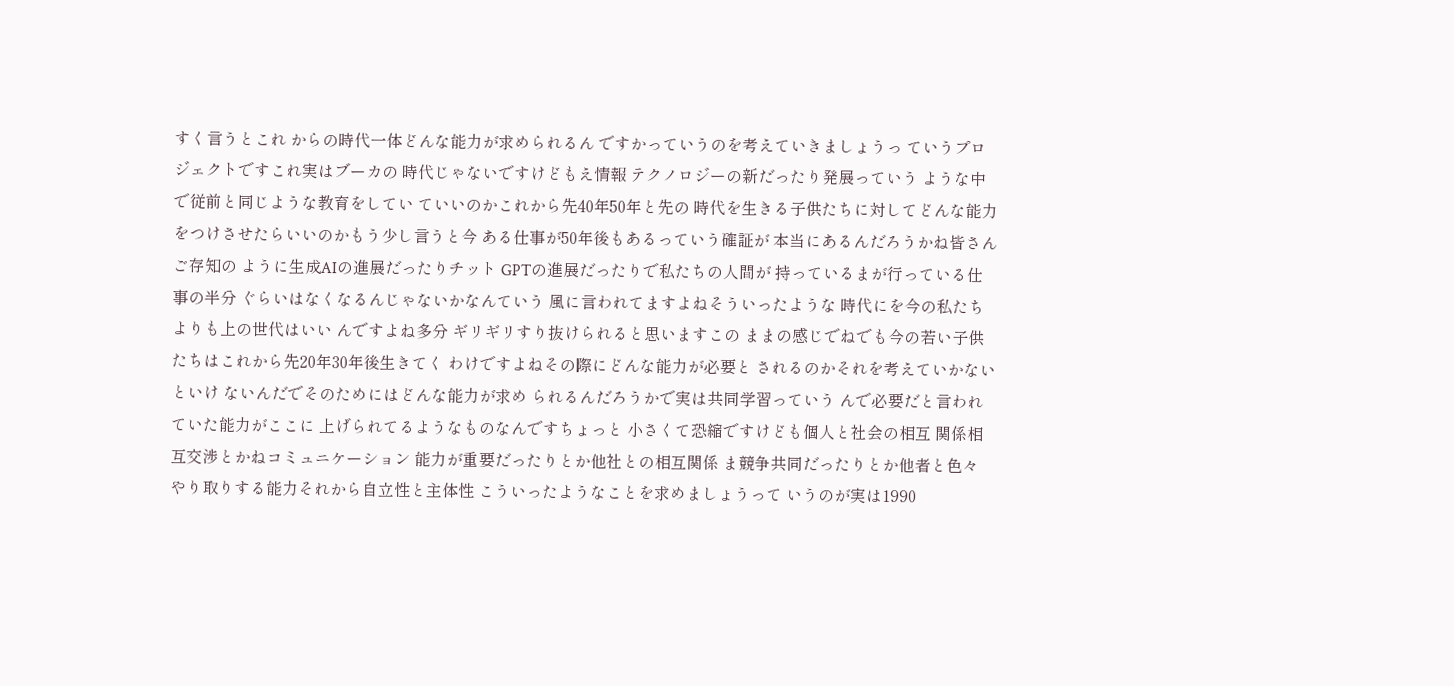すく言うとこれ からの時代一体どんな能力が求められるん ですかっていうのを考えていきましょうっ ていうプロジェクトですこれ実はブーカの 時代じゃないですけどもえ情報 テクノロジーの新だったり発展っていう ような中で従前と同じような教育をしてい ていいのかこれから先40年50年と先の 時代を生きる子供たちに対してどんな能力 をつけさせたらいいのかもう少し言うと今 ある仕事が50年後もあるっていう確証が 本当にあるんだろうかね皆さんご存知の ように生成AIの進展だったりチット GPTの進展だったりで私たちの人間が 持っているまが行っている仕事の半分 ぐらいはなくなるんじゃないかなんていう 風に言われてますよねそういったような 時代にを今の私たちよりも上の世代はいい んですよね多分 ギリギリすり抜けられると思いますこの ままの感じでねでも今の若い子供 たちはこれから先20年30年後生きてく わけですよねその際にどんな能力が必要と されるのかそれを考えていかないといけ ないんだでそのためにはどんな能力が求め られるんだろうかで実は共同学習っていう んで必要だと言われていた能力がここに 上げられてるようなものなんですちょっと 小さくて恐縮ですけども個人と社会の相互 関係相互交渉とかねコミュニケーション 能力が重要だったりとか他社との相互関係 ま競争共同だったりとか他者と色々 やり取りする能力それから自立性と主体性 こういったようなことを求めましょうって いうのが実は1990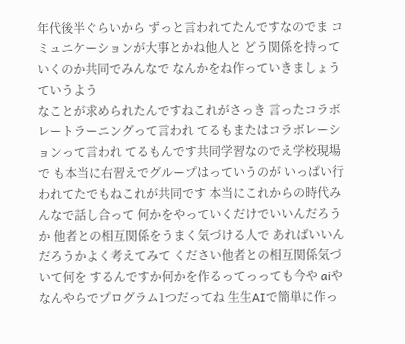年代後半ぐらいから ずっと言われてたんですなのでま コミュニケーションが大事とかね他人と どう関係を持っていくのか共同でみんなで なんかをね作っていきましょうていうよう
なことが求められたんですねこれがさっき 言ったコラボレートラーニングって言われ てるもまたはコラボレーションって言われ てるもんです共同学習なのでえ学校現場で も本当に右習えでグループはっていうのが いっぱい行われてたでもねこれが共同です 本当にこれからの時代みんなで話し合って 何かをやっていくだけでいいんだろうか 他者との相互関係をうまく気づける人で あればいいんだろうかよく考えてみて ください他者との相互関係気づいて何を するんですか何かを作るってっっても今や aiやなんやらでプログラム1つだってね 生生AIで簡単に作っ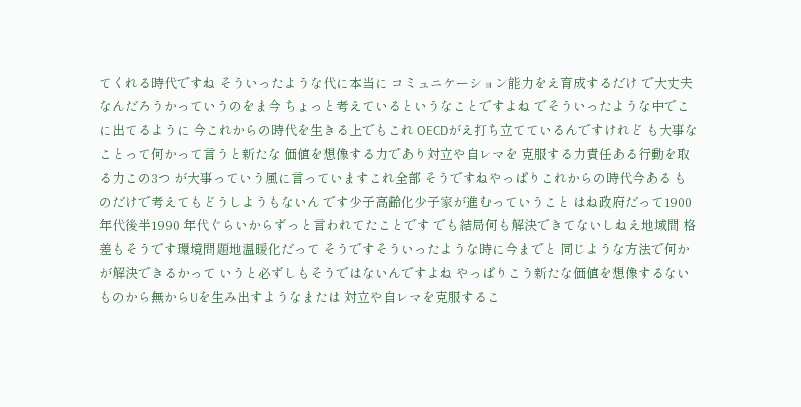てくれる時代ですね そういったような代に本当に コミュニケーション能力をえ育成するだけ で大丈夫なんだろうかっていうのをま今 ちょっと考えているというなことですよね でそういったような中でこに出てるように 今これからの時代を生きる上でもこれ OECDがえ打ち立てているんですけれど も大事なことって何かって言うと新たな 価値を想像する力であり対立や自レマを 克服する力責任ある行動を取る力この3つ が大事っていう風に言っていますこれ全部 そうですねやっぱりこれからの時代今ある ものだけで考えてもどうしようもないん です少子高齢化少子家が進むっていうこと はね政府だって1900年代後半1990 年代ぐらいからずっと言われてたことです でも結局何も解決できてないしねえ地域間 格差もそうです環境問題地温暖化だって そうですそういったような時に今までと 同じような方法で何かが解決できるかって いうと必ずしもそうではないんですよね やっぱりこう新たな価値を想像するない ものから無からUを生み出すようなまたは 対立や自レマを克服するこ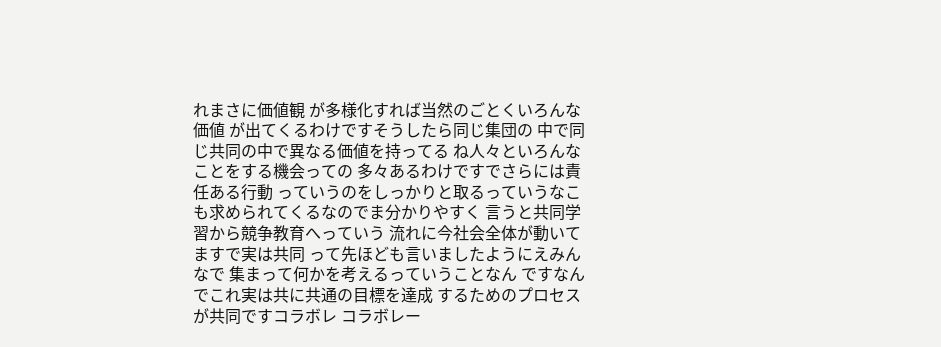れまさに価値観 が多様化すれば当然のごとくいろんな価値 が出てくるわけですそうしたら同じ集団の 中で同じ共同の中で異なる価値を持ってる ね人々といろんなことをする機会っての 多々あるわけですでさらには責任ある行動 っていうのをしっかりと取るっていうなこ も求められてくるなのでま分かりやすく 言うと共同学習から競争教育へっていう 流れに今社会全体が動いてますで実は共同 って先ほども言いましたようにえみんなで 集まって何かを考えるっていうことなん ですなんでこれ実は共に共通の目標を達成 するためのプロセスが共同ですコラボレ コラボレー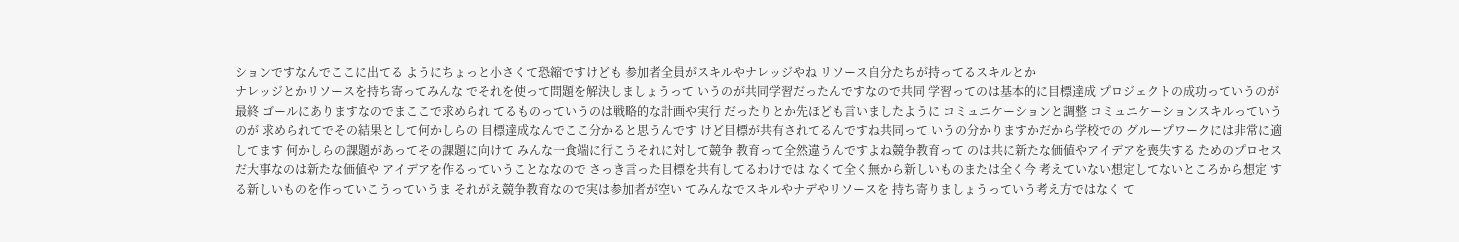ションですなんでここに出てる ようにちょっと小さくて恐縮ですけども 参加者全員がスキルやナレッジやね リソース自分たちが持ってるスキルとか
ナレッジとかリソースを持ち寄ってみんな でそれを使って問題を解決しましょうって いうのが共同学習だったんですなので共同 学習ってのは基本的に目標達成 プロジェクトの成功っていうのが最終 ゴールにありますなのでまここで求められ てるものっていうのは戦略的な計画や実行 だったりとか先ほども言いましたように コミュニケーションと調整 コミュニケーションスキルっていうのが 求められてでその結果として何かしらの 目標達成なんでここ分かると思うんです けど目標が共有されてるんですね共同って いうの分かりますかだから学校での グループワークには非常に適してます 何かしらの課題があってその課題に向けて みんな一食端に行こうそれに対して競争 教育って全然違うんですよね競争教育って のは共に新たな価値やアイデアを喪失する ためのプロセスだ大事なのは新たな価値や アイデアを作るっていうことななので さっき言った目標を共有してるわけでは なくて全く無から新しいものまたは全く今 考えていない想定してないところから想定 する新しいものを作っていこうっていうま それがえ競争教育なので実は参加者が空い てみんなでスキルやナデやリソースを 持ち寄りましょうっていう考え方ではなく て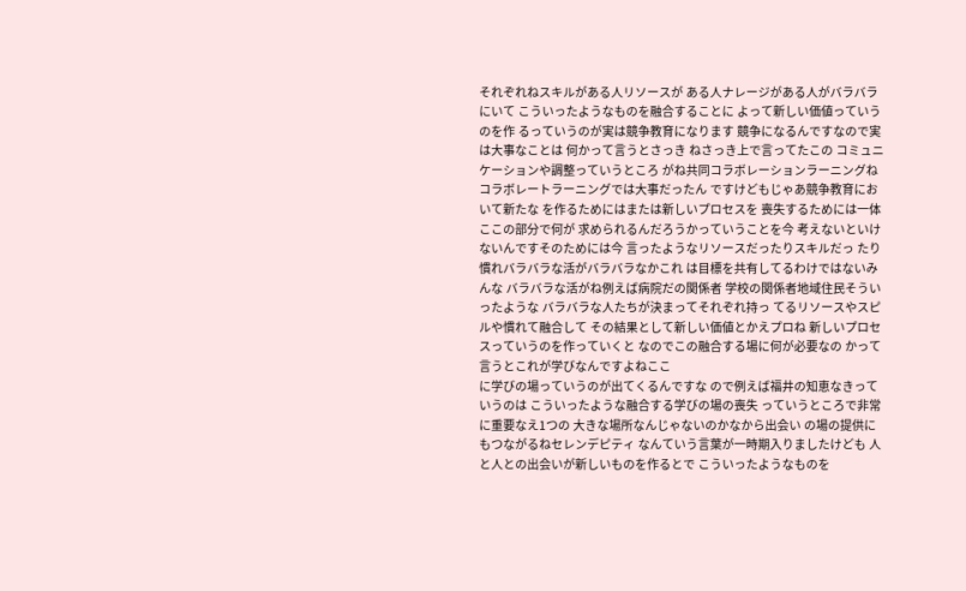それぞれねスキルがある人リソースが ある人ナレージがある人がバラバラにいて こういったようなものを融合することに よって新しい価値っていうのを作 るっていうのが実は競争教育になります 競争になるんですなので実は大事なことは 何かって言うとさっき ねさっき上で言ってたこの コミュニケーションや調整っていうところ がね共同コラボレーションラーニングね コラボレートラーニングでは大事だったん ですけどもじゃあ競争教育において新たな を作るためにはまたは新しいプロセスを 喪失するためには一体ここの部分で何が 求められるんだろうかっていうことを今 考えないといけないんですそのためには今 言ったようなリソースだったりスキルだっ たり慣れバラバラな活がバラバラなかこれ は目標を共有してるわけではないみんな バラバラな活がね例えば病院だの関係者 学校の関係者地域住民そういったような バラバラな人たちが決まってそれぞれ持っ てるリソースやスピルや慣れて融合して その結果として新しい価値とかえプロね 新しいプロセスっていうのを作っていくと なのでこの融合する場に何が必要なの かって言うとこれが学びなんですよねここ
に学びの場っていうのが出てくるんですな ので例えば福井の知恵なきっていうのは こういったような融合する学びの場の喪失 っていうところで非常に重要なえ1つの 大きな場所なんじゃないのかなから出会い の場の提供にもつながるねセレンデピティ なんていう言葉が一時期入りましたけども 人と人との出会いが新しいものを作るとで こういったようなものを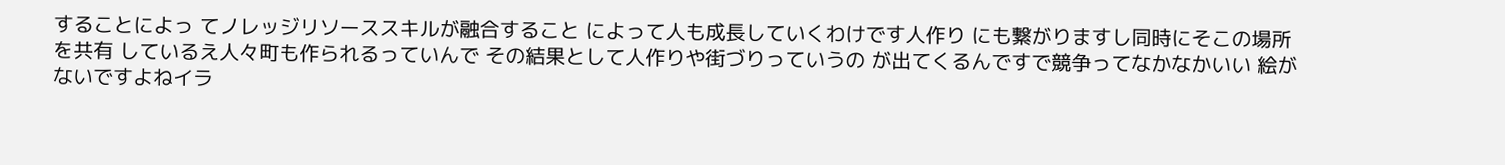することによっ てノレッジリソーススキルが融合すること によって人も成長していくわけです人作り にも繋がりますし同時にそこの場所を共有 しているえ人々町も作られるっていんで その結果として人作りや街づりっていうの が出てくるんですで競争ってなかなかいい 絵がないですよねイラ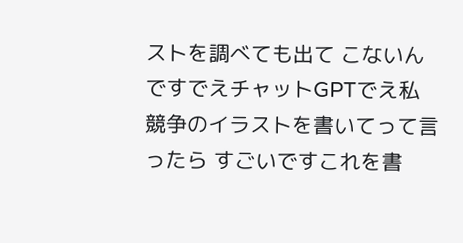ストを調べても出て こないんですでえチャットGPTでえ私 競争のイラストを書いてって言ったら すごいですこれを書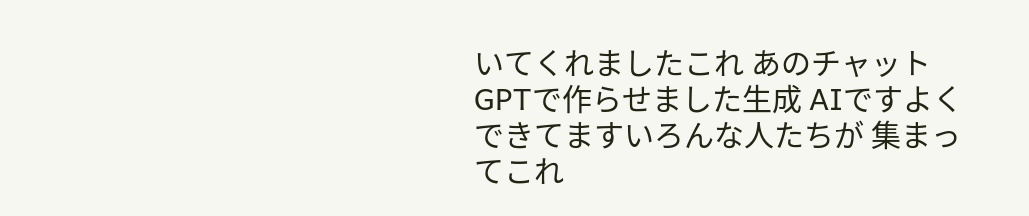いてくれましたこれ あのチャットGPTで作らせました生成 AIですよくできてますいろんな人たちが 集まってこれ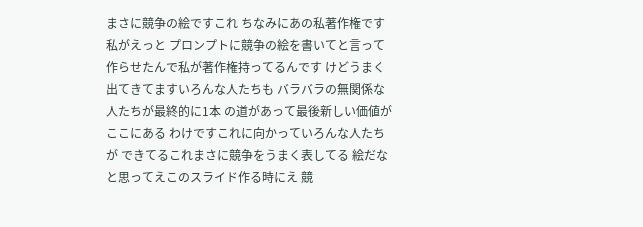まさに競争の絵ですこれ ちなみにあの私著作権です私がえっと プロンプトに競争の絵を書いてと言って 作らせたんで私が著作権持ってるんです けどうまく出てきてますいろんな人たちも バラバラの無関係な人たちが最終的に1本 の道があって最後新しい価値がここにある わけですこれに向かっていろんな人たちが できてるこれまさに競争をうまく表してる 絵だなと思ってえこのスライド作る時にえ 競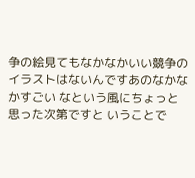争の絵見てもなかなかいい競争の イラストはないんですあのなかなかすごい なという風にちょっと思った次第ですと いうことで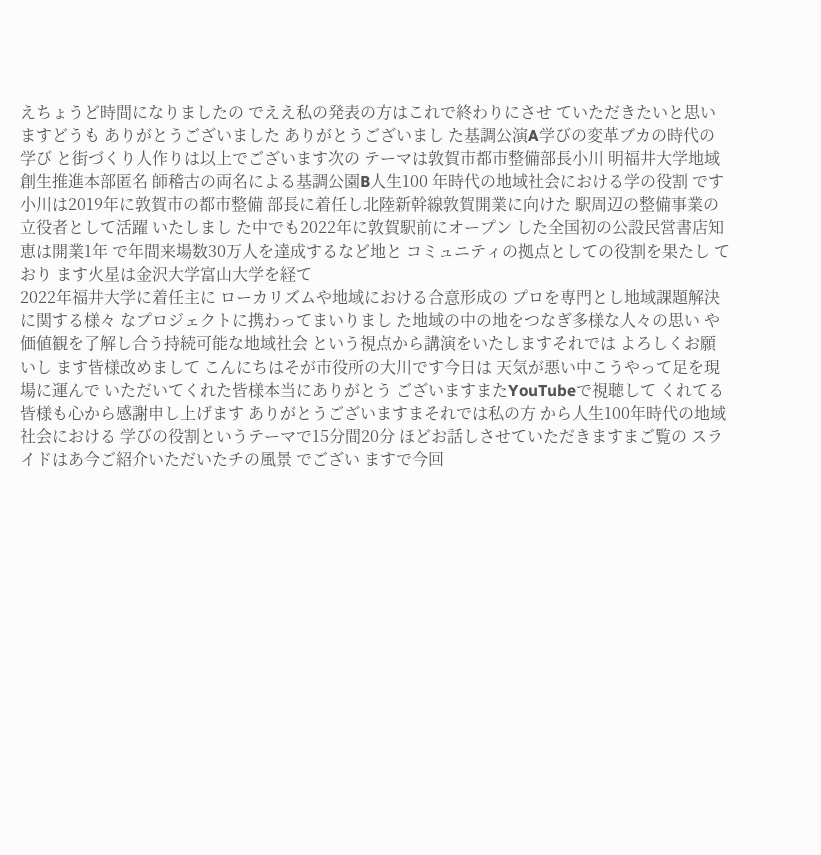えちょうど時間になりましたの でええ私の発表の方はこれで終わりにさせ ていただきたいと思いますどうも ありがとうございました ありがとうございまし た基調公演A学びの変革ブカの時代の学び と街づくり人作りは以上でございます次の テーマは敦賀市都市整備部長小川 明福井大学地域創生推進本部匿名 師稽古の両名による基調公園B人生100 年時代の地域社会における学の役割 です小川は2019年に敦賀市の都市整備 部長に着任し北陸新幹線敦賀開業に向けた 駅周辺の整備事業の立役者として活躍 いたしまし た中でも2022年に敦賀駅前にオープン した全国初の公設民営書店知恵は開業1年 で年間来場数30万人を達成するなど地と コミュニティの拠点としての役割を果たし ており ます火星は金沢大学富山大学を経て
2022年福井大学に着任主に ローカリズムや地域における合意形成の プロを専門とし地域課題解決に関する様々 なプロジェクトに携わってまいりまし た地域の中の地をつなぎ多様な人々の思い や価値観を了解し合う持続可能な地域社会 という視点から講演をいたしますそれでは よろしくお願いし ます皆様改めまして こんにちはそが市役所の大川です今日は 天気が悪い中こうやって足を現場に運んで いただいてくれた皆様本当にありがとう ございますまたYouTubeで視聴して くれてる皆様も心から感謝申し上げます ありがとうございますまそれでは私の方 から人生100年時代の地域社会における 学びの役割というテーマで15分間20分 ほどお話しさせていただきますまご覧の スライドはあ今ご紹介いただいたチの風景 でござい ますで今回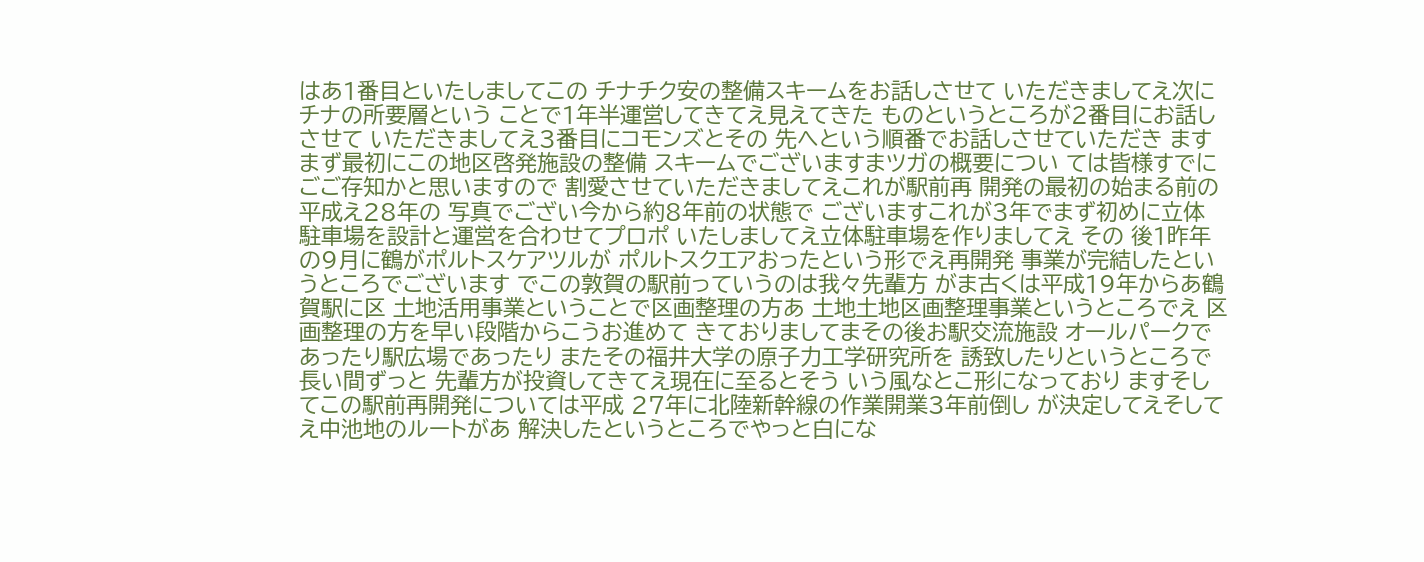はあ1番目といたしましてこの チナチク安の整備スキームをお話しさせて いただきましてえ次にチナの所要層という ことで1年半運営してきてえ見えてきた ものというところが2番目にお話しさせて いただきましてえ3番目にコモンズとその 先へという順番でお話しさせていただき ますまず最初にこの地区啓発施設の整備 スキームでございますまツガの概要につい ては皆様すでにごご存知かと思いますので 割愛させていただきましてえこれが駅前再 開発の最初の始まる前の平成え28年の 写真でござい今から約8年前の状態で ございますこれが3年でまず初めに立体 駐車場を設計と運営を合わせてプロポ いたしましてえ立体駐車場を作りましてえ その 後1昨年の9月に鶴がポルトスケアツルが ポルトスクエアおったという形でえ再開発 事業が完結したというところでございます でこの敦賀の駅前っていうのは我々先輩方 がま古くは平成19年からあ鶴賀駅に区 土地活用事業ということで区画整理の方あ 土地土地区画整理事業というところでえ 区画整理の方を早い段階からこうお進めて きておりましてまその後お駅交流施設 オールパークであったり駅広場であったり またその福井大学の原子力工学研究所を 誘致したりというところで長い間ずっと 先輩方が投資してきてえ現在に至るとそう いう風なとこ形になっており ますそしてこの駅前再開発については平成 27年に北陸新幹線の作業開業3年前倒し が決定してえそしてえ中池地のルートがあ 解決したというところでやっと白にな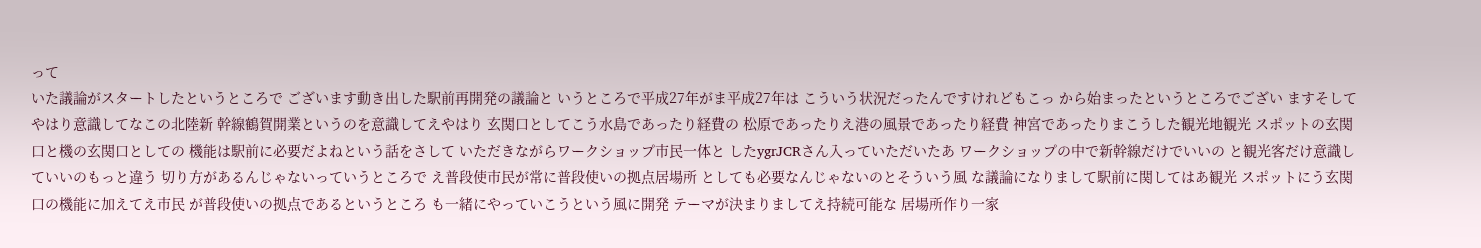って
いた議論がスタートしたというところで ございます動き出した駅前再開発の議論と いうところで平成27年がま平成27年は こういう状況だったんですけれどもこっ から始まったというところでござい ますそしてやはり意識してなこの北陸新 幹線鶴賀開業というのを意識してえやはり 玄関口としてこう水島であったり経費の 松原であったりえ港の風景であったり経費 神宮であったりまこうした観光地観光 スポットの玄関口と機の玄関口としての 機能は駅前に必要だよねという話をさして いただきながらワークショップ市民一体と したygrJCRさん入っていただいたあ ワークショップの中で新幹線だけでいいの と観光客だけ意識していいのもっと違う 切り方があるんじゃないっていうところで え普段使市民が常に普段使いの拠点居場所 としても必要なんじゃないのとそういう風 な議論になりまして駅前に関してはあ観光 スポットにう玄関口の機能に加えてえ市民 が普段使いの拠点であるというところ も一緒にやっていこうという風に開発 テーマが決まりましてえ持続可能な 居場所作り一家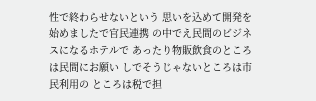性で終わらせないという 思いを込めて開発を始めましたで官民連携 の中でえ民間のビジネスになるホテルで あったり物販飲食のところは民間にお願い しでそうじゃないところは市民利用の ところは税で担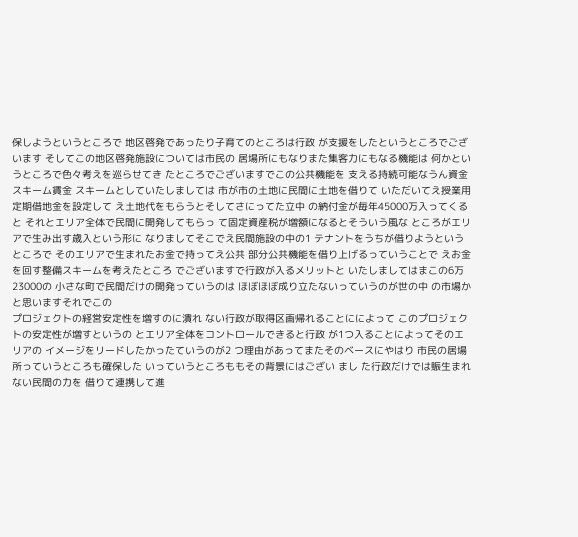保しようというところで 地区啓発であったり子育てのところは行政 が支援をしたというところでございます そしてこの地区啓発施設については市民の 居場所にもなりまた集客力にもなる機能は 何かというところで色々考えを巡らせてき たところでございますでこの公共機能を 支える持続可能なうん資金スキーム賃金 スキームとしていたしましては 市が市の土地に民間に土地を借りて いただいてえ授業用定期借地金を設定して え土地代をもらうとそしてさにってた立中 の納付金が毎年45000万入ってくると それとエリア全体で民間に開発してもらっ て固定資産税が増額になるとそういう風な ところがエリアで生み出す歳入という形に なりましてそこでえ民間施設の中の1 テナントをうちが借りようというところで そのエリアで生まれたお金で持ってえ公共 部分公共機能を借り上げるっていうことで えお金を回す整備スキームを考えたところ でございますで行政が入るメリットと いたしましてはまこの6万23000の 小さな町で民間だけの開発っていうのは ほぼほぼ成り立たないっていうのが世の中 の市場かと思いますそれでこの
プロジェクトの経営安定性を増すのに潰れ ない行政が取得区画帰れることにによって このプロジェクトの安定性が増すというの とエリア全体をコントロールできると行政 が1つ入ることによってそのエリアの イメージをリードしたかったていうのが2 つ理由があってまたそのベースにやはり 市民の居場所っていうところも確保した いっていうところももその背景にはござい まし た行政だけでは賑生まれない民間の力を 借りて連携して進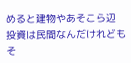めると建物やあそこら辺 投資は民間なんだけれどもそ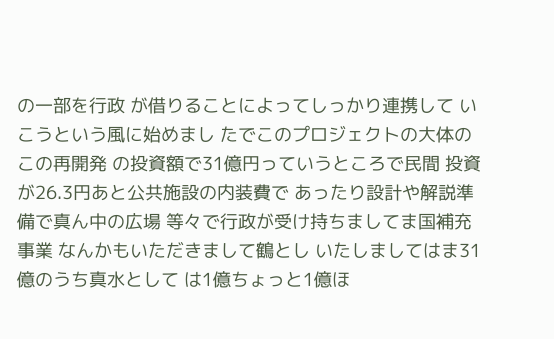の一部を行政 が借りることによってしっかり連携して いこうという風に始めまし たでこのプロジェクトの大体のこの再開発 の投資額で31億円っていうところで民間 投資が26.3円あと公共施設の内装費で あったり設計や解説準備で真ん中の広場 等々で行政が受け持ちましてま国補充事業 なんかもいただきまして鶴とし いたしましてはま31億のうち真水として は1億ちょっと1億ほ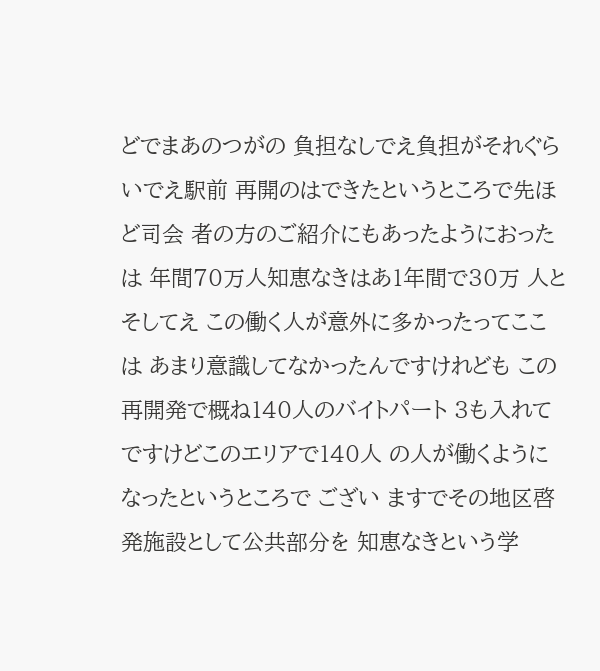どでまあのつがの 負担なしでえ負担がそれぐらいでえ駅前 再開のはできたというところで先ほど司会 者の方のご紹介にもあったようにおったは 年間70万人知恵なきはあ1年間で30万 人とそしてえ この働く人が意外に多かったってここは あまり意識してなかったんですけれども この再開発で概ね140人のバイトパート 3も入れてですけどこのエリアで140人 の人が働くようになったというところで ござい ますでその地区啓発施設として公共部分を 知恵なきという学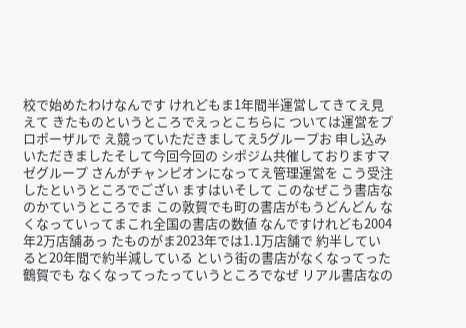校で始めたわけなんです けれどもま1年間半運営してきてえ見えて きたものというところでえっとこちらに ついては運営をプロポーザルで え競っていただきましてえ5グループお 申し込みいただきましたそして今回今回の シポジム共催しておりますマゼグループ さんがチャンピオンになってえ管理運営を こう受注したというところでござい ますはいそして このなぜこう書店なのかていうところでま この敦賀でも町の書店がもうどんどん なくなっていってまこれ全国の書店の数値 なんですけれども2004年2万店舗あっ たものがま2023年では1.1万店舗で 約半していると20年間で約半減している という街の書店がなくなってった鶴賀でも なくなってったっていうところでなぜ リアル書店なの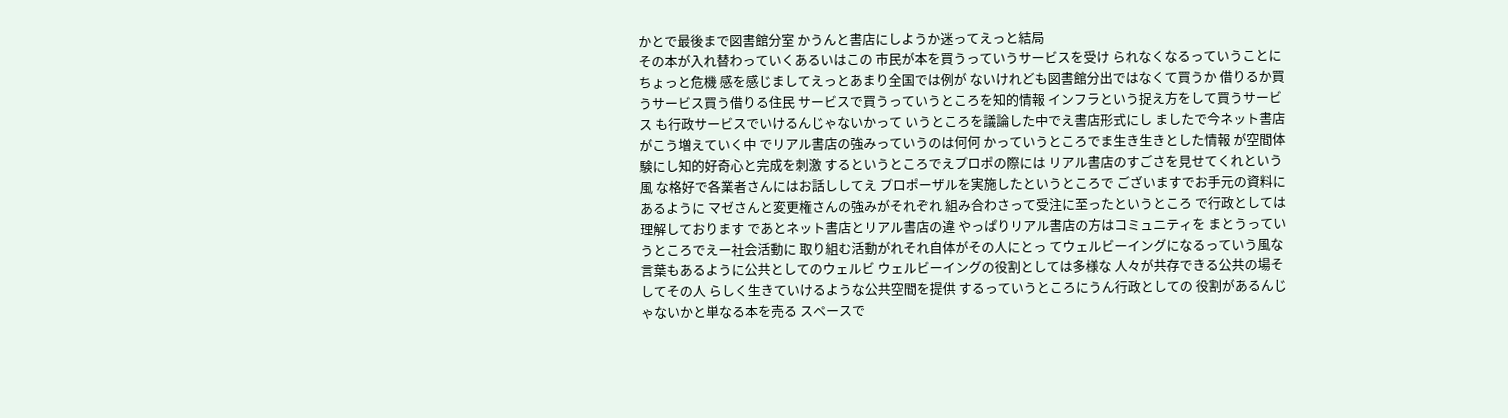かとで最後まで図書館分室 かうんと書店にしようか迷ってえっと結局
その本が入れ替わっていくあるいはこの 市民が本を買うっていうサービスを受け られなくなるっていうことにちょっと危機 感を感じましてえっとあまり全国では例が ないけれども図書館分出ではなくて買うか 借りるか買うサービス買う借りる住民 サービスで買うっていうところを知的情報 インフラという捉え方をして買うサービス も行政サービスでいけるんじゃないかって いうところを議論した中でえ書店形式にし ましたで今ネット書店がこう増えていく中 でリアル書店の強みっていうのは何何 かっていうところでま生き生きとした情報 が空間体験にし知的好奇心と完成を刺激 するというところでえプロポの際には リアル書店のすごさを見せてくれという風 な格好で各業者さんにはお話ししてえ プロポーザルを実施したというところで ございますでお手元の資料にあるように マゼさんと変更権さんの強みがそれぞれ 組み合わさって受注に至ったというところ で行政としては理解しております であとネット書店とリアル書店の違 やっぱりリアル書店の方はコミュニティを まとうっていうところでえー社会活動に 取り組む活動がれそれ自体がその人にとっ てウェルビーイングになるっていう風な 言葉もあるように公共としてのウェルビ ウェルビーイングの役割としては多様な 人々が共存できる公共の場そしてその人 らしく生きていけるような公共空間を提供 するっていうところにうん行政としての 役割があるんじゃないかと単なる本を売る スペースで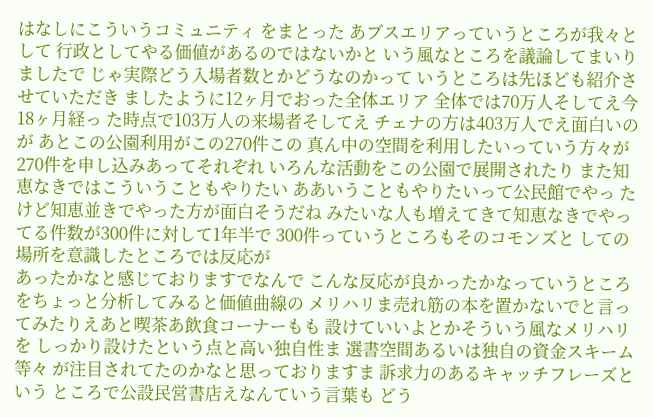はなしにこういうコミュニティ をまとった あブスエリアっていうところが我々として 行政としてやる価値があるのではないかと いう風なところを議論してまいりましたで じゃ実際どう入場者数とかどうなのかって いうところは先ほども紹介させていただき ましたように12ヶ月でおった全体エリア 全体では70万人そしてえ今18ヶ月経っ た時点で103万人の来場者そしてえ チェナの方は403万人でえ面白いのが あとこの公園利用がこの270件この 真ん中の空間を利用したいっていう方々が 270件を申し込みあってそれぞれ いろんな活動をこの公園で展開されたり また知恵なきではこういうこともやりたい ああいうこともやりたいって公民館でやっ たけど知恵並きでやった方が面白そうだね みたいな人も増えてきて知恵なきでやっ てる件数が300件に対して1年半で 300件っていうところもそのコモンズと しての場所を意識したところでは反応が
あったかなと感じておりますでなんで こんな反応が良かったかなっていうところ をちょっと分析してみると価値曲線の メリハリま売れ筋の本を置かないでと言っ てみたりえあと喫茶あ飲食コーナーもも 設けていいよとかそういう風なメリハリを しっかり設けたという点と高い独自性ま 選書空間あるいは独自の資金スキーム等々 が注目されてたのかなと思っておりますま 訴求力のあるキャッチフレーズという ところで公設民営書店えなんていう言葉も どう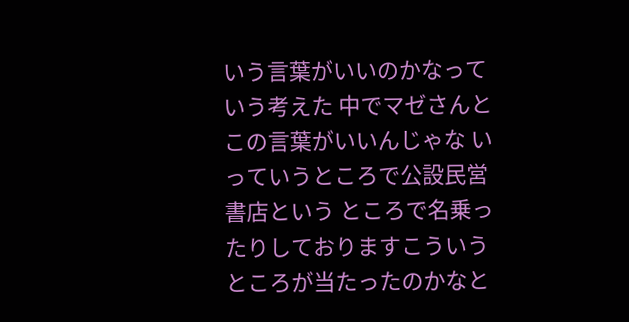いう言葉がいいのかなっていう考えた 中でマゼさんとこの言葉がいいんじゃな いっていうところで公設民営書店という ところで名乗ったりしておりますこういう ところが当たったのかなと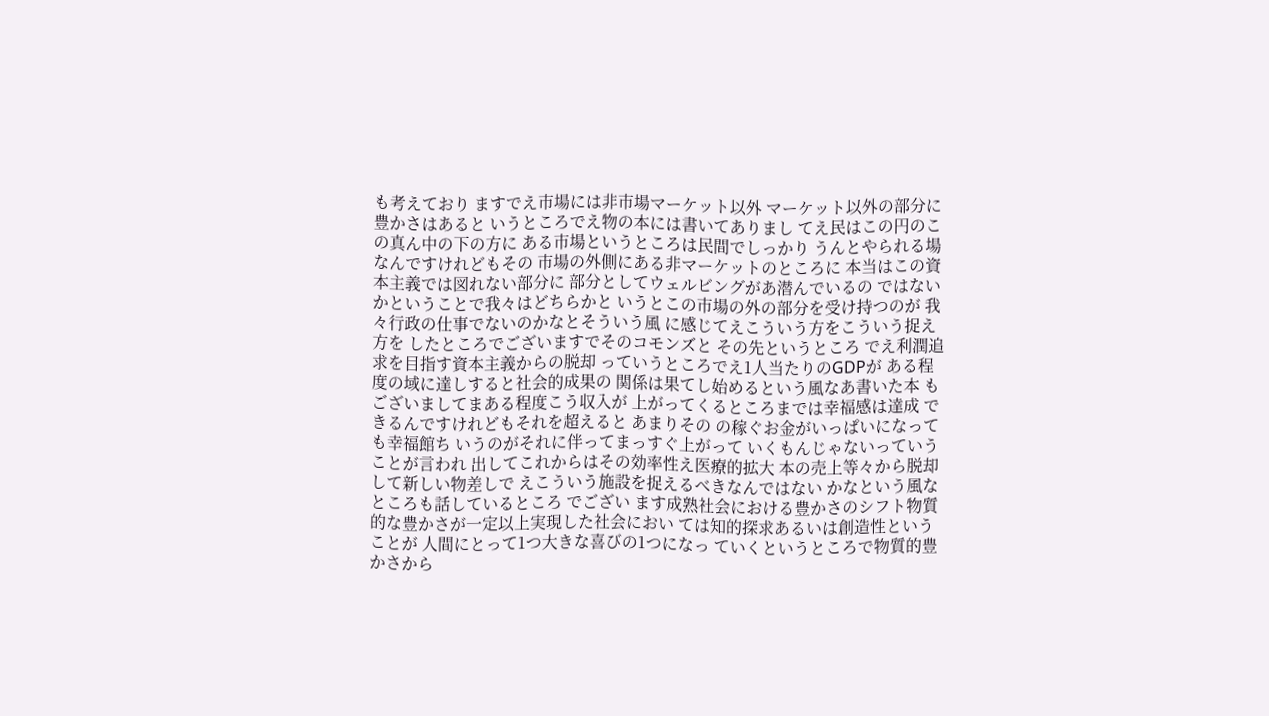も考えており ますでえ市場には非市場マーケット以外 マーケット以外の部分に豊かさはあると いうところでえ物の本には書いてありまし てえ民はこの円のこの真ん中の下の方に ある市場というところは民間でしっかり うんとやられる場なんですけれどもその 市場の外側にある非マーケットのところに 本当はこの資本主義では図れない部分に 部分としてウェルビングがあ潜んでいるの ではないかということで我々はどちらかと いうとこの市場の外の部分を受け持つのが 我々行政の仕事でないのかなとそういう風 に感じてえこういう方をこういう捉え方を したところでございますでそのコモンズと その先というところ でえ利潤追求を目指す資本主義からの脱却 っていうところでえ1人当たりのGDPが ある程度の域に達しすると社会的成果の 関係は果てし始めるという風なあ書いた本 もございましてまある程度こう収入が 上がってくるところまでは幸福感は達成 できるんですけれどもそれを超えると あまりその の稼ぐお金がいっぱいになっても幸福館ち いうのがそれに伴ってまっすぐ上がって いくもんじゃないっていうことが言われ 出してこれからはその効率性え医療的拡大 本の売上等々から脱却して新しい物差しで えこういう施設を捉えるべきなんではない かなという風なところも話しているところ でござい ます成熟社会における豊かさのシフト物質 的な豊かさが一定以上実現した社会におい ては知的探求あるいは創造性ということが 人間にとって1つ大きな喜びの1つになっ ていくというところで物質的豊かさから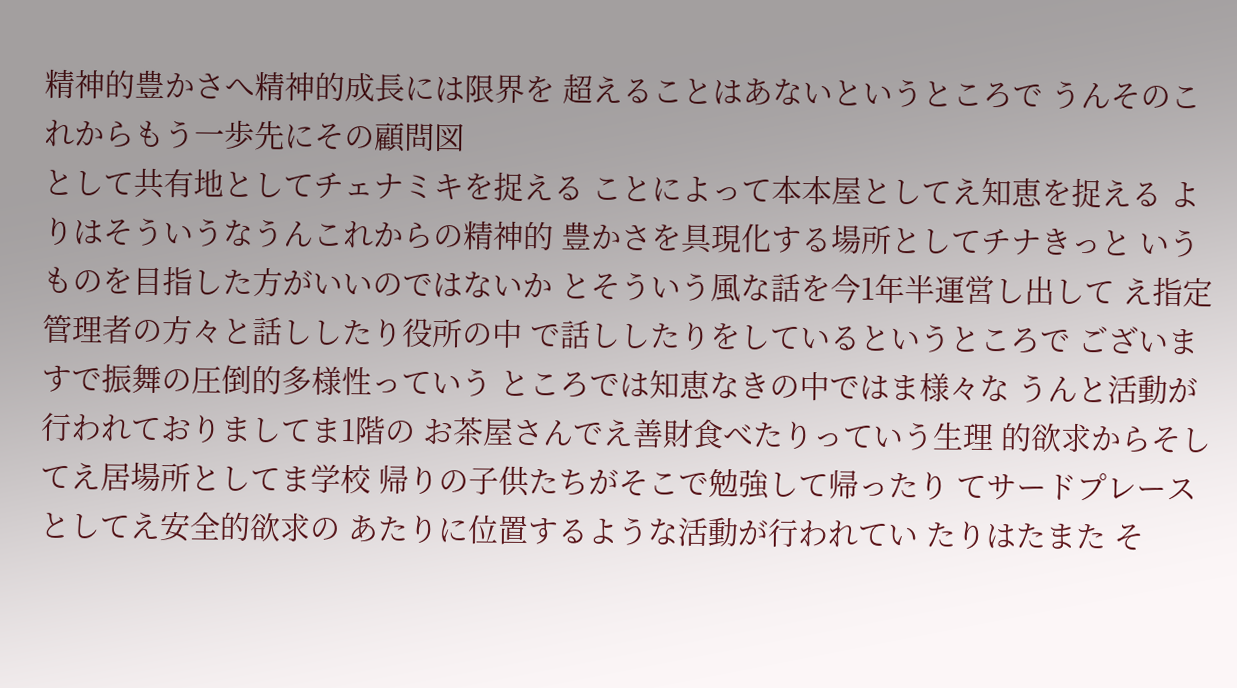精神的豊かさへ精神的成長には限界を 超えることはあないというところで うんそのこれからもう一歩先にその顧問図
として共有地としてチェナミキを捉える ことによって本本屋としてえ知恵を捉える よりはそういうなうんこれからの精神的 豊かさを具現化する場所としてチナきっと いうものを目指した方がいいのではないか とそういう風な話を今1年半運営し出して え指定管理者の方々と話ししたり役所の中 で話ししたりをしているというところで ございますで振舞の圧倒的多様性っていう ところでは知恵なきの中ではま様々な うんと活動が行われておりましてま1階の お茶屋さんでえ善財食べたりっていう生理 的欲求からそしてえ居場所としてま学校 帰りの子供たちがそこで勉強して帰ったり てサードプレースとしてえ安全的欲求の あたりに位置するような活動が行われてい たりはたまた そ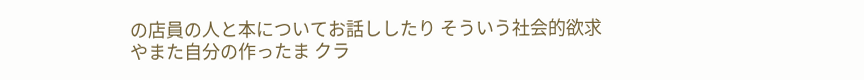の店員の人と本についてお話ししたり そういう社会的欲求やまた自分の作ったま クラ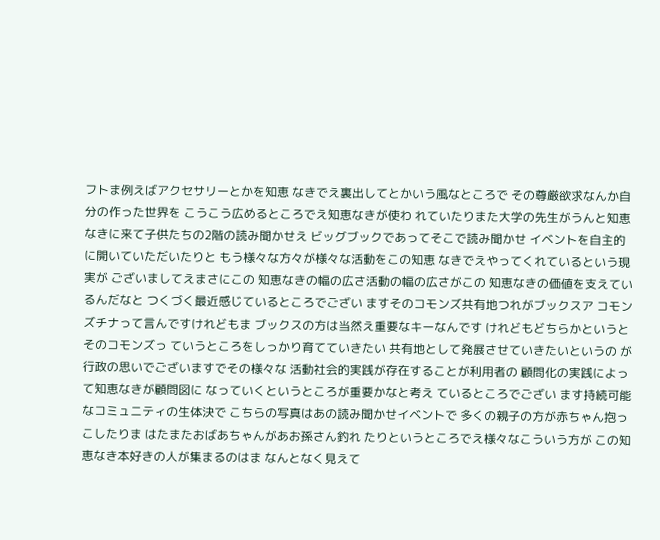フトま例えばアクセサリーとかを知恵 なきでえ裏出してとかいう風なところで その尊厳欲求なんか自分の作った世界を こうこう広めるところでえ知恵なきが使わ れていたりまた大学の先生がうんと知恵 なきに来て子供たちの2階の読み聞かせえ ビッグブックであってそこで読み聞かせ イベントを自主的に開いていただいたりと もう様々な方々が様々な活動をこの知恵 なきでえやってくれているという現実が ございましてえまさにこの 知恵なきの幅の広さ活動の幅の広さがこの 知恵なきの価値を支えているんだなと つくづく最近感じているところでござい ますそのコモンズ共有地つれがブックスア コモンズチナって言んですけれどもま ブックスの方は当然え重要なキーなんです けれどもどちらかというとそのコモンズっ ていうところをしっかり育てていきたい 共有地として発展させていきたいというの が行政の思いでございますでその様々な 活動社会的実践が存在することが利用者の 顧問化の実践によって知恵なきが顧問図に なっていくというところが重要かなと考え ているところでござい ます持続可能なコミュニティの生体決で こちらの写真はあの読み聞かせイベントで 多くの親子の方が赤ちゃん抱っこしたりま はたまたおばあちゃんがあお孫さん釣れ たりというところでえ様々なこういう方が この知恵なき本好きの人が集まるのはま なんとなく見えて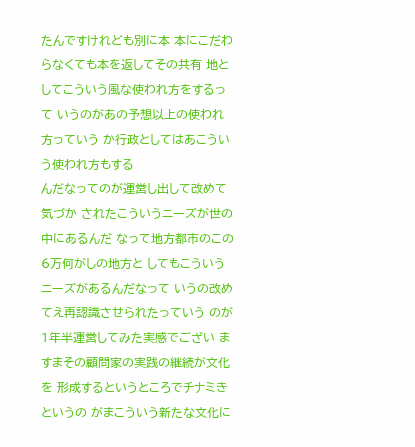たんですけれども別に本 本にこだわらなくても本を返してその共有 地としてこういう風な使われ方をするって いうのがあの予想以上の使われ方っていう か行政としてはあこういう使われ方もする
んだなってのが運営し出して改めて気づか されたこういうニーズが世の中にあるんだ なって地方都市のこの6万何がしの地方と してもこういうニーズがあるんだなって いうの改めてえ再認識させられたっていう のが1年半運営してみた実感でござい ますまその顧問家の実践の継続が文化を 形成するというところでチナミきというの がまこういう新たな文化に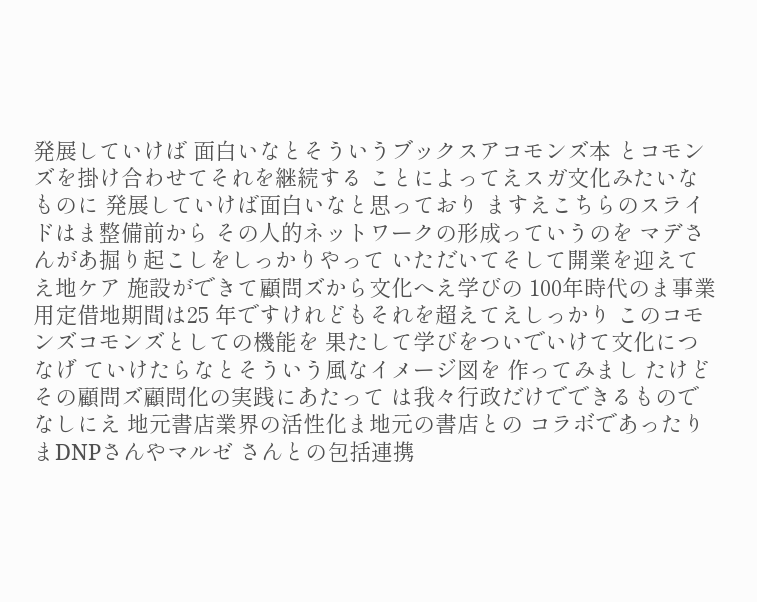発展していけば 面白いなとそういうブックスアコモンズ本 とコモンズを掛け合わせてそれを継続する ことによってえスガ文化みたいなものに 発展していけば面白いなと思っており ますえこちらのスライドはま整備前から その人的ネットワークの形成っていうのを マデさんがあ掘り起こしをしっかりやって いただいてそして開業を迎えてえ地ケア 施設ができて顧問ズから文化へえ学びの 100年時代のま事業用定借地期間は25 年ですけれどもそれを超えてえしっかり このコモンズコモンズとしての機能を 果たして学びをついでいけて文化につなげ ていけたらなとそういう風なイメージ図を 作ってみまし たけどその顧問ズ顧問化の実践にあたって は我々行政だけでできるものでなしにえ 地元書店業界の活性化ま地元の書店との コラボであったりまDNPさんやマルゼ さんとの包括連携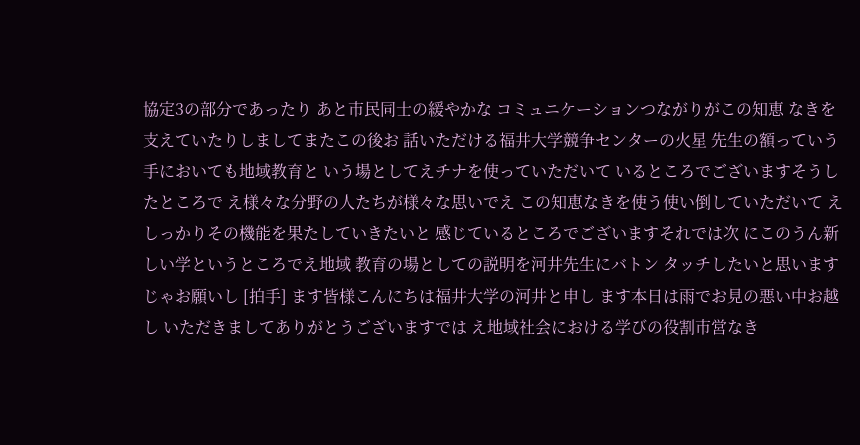協定3の部分であったり あと市民同士の緩やかな コミュニケーションつながりがこの知恵 なきを支えていたりしましてまたこの後お 話いただける福井大学競争センターの火星 先生の額っていう手においても地域教育と いう場としてえチナを使っていただいて いるところでございますそうしたところで え様々な分野の人たちが様々な思いでえ この知恵なきを使う使い倒していただいて えしっかりその機能を果たしていきたいと 感じているところでございますそれでは次 にこのうん新しい学というところでえ地域 教育の場としての説明を河井先生にバトン タッチしたいと思いますじゃお願いし [拍手] ます皆様こんにちは福井大学の河井と申し ます本日は雨でお見の悪い中お越し いただきましてありがとうございますでは え地域社会における学びの役割市営なき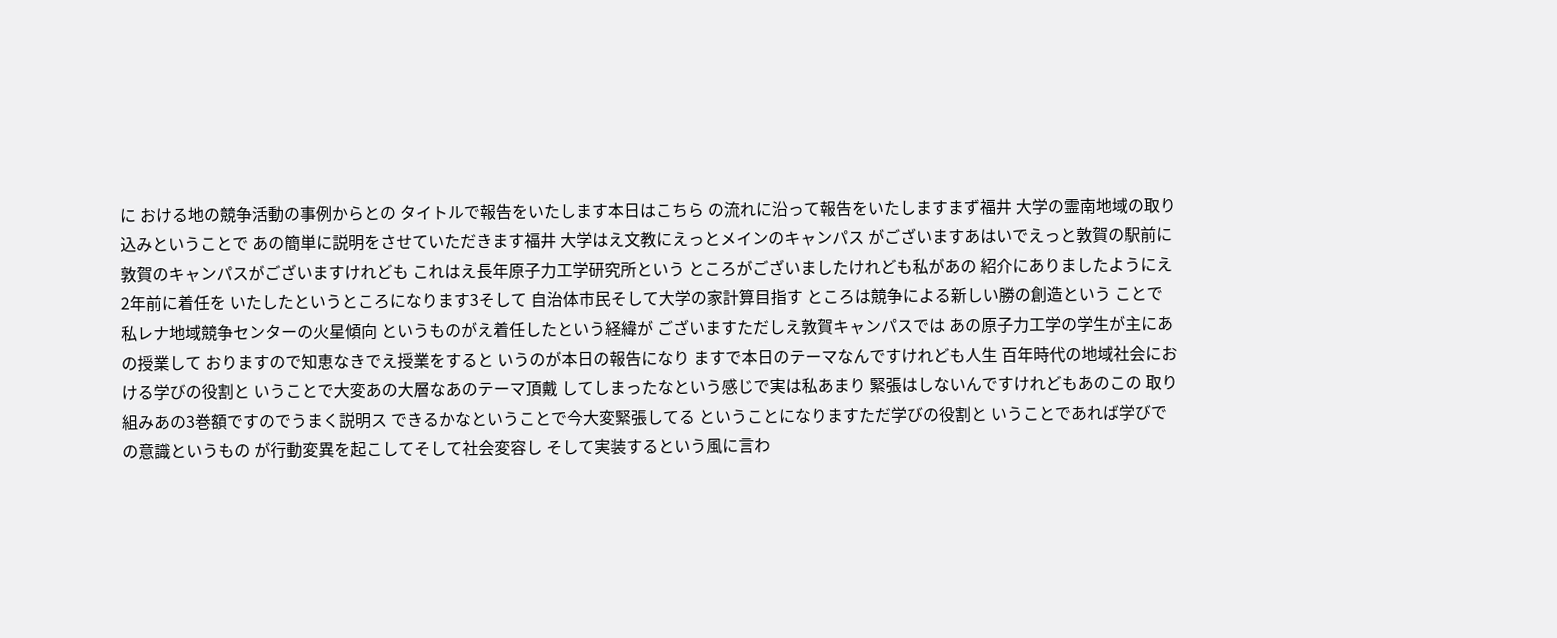に おける地の競争活動の事例からとの タイトルで報告をいたします本日はこちら の流れに沿って報告をいたしますまず福井 大学の霊南地域の取り込みということで あの簡単に説明をさせていただきます福井 大学はえ文教にえっとメインのキャンパス がございますあはいでえっと敦賀の駅前に
敦賀のキャンパスがございますけれども これはえ長年原子力工学研究所という ところがございましたけれども私があの 紹介にありましたようにえ2年前に着任を いたしたというところになります3そして 自治体市民そして大学の家計算目指す ところは競争による新しい勝の創造という ことで私レナ地域競争センターの火星傾向 というものがえ着任したという経緯が ございますただしえ敦賀キャンパスでは あの原子力工学の学生が主にあの授業して おりますので知恵なきでえ授業をすると いうのが本日の報告になり ますで本日のテーマなんですけれども人生 百年時代の地域社会における学びの役割と いうことで大変あの大層なあのテーマ頂戴 してしまったなという感じで実は私あまり 緊張はしないんですけれどもあのこの 取り組みあの3巻額ですのでうまく説明ス できるかなということで今大変緊張してる ということになりますただ学びの役割と いうことであれば学びでの意識というもの が行動変異を起こしてそして社会変容し そして実装するという風に言わ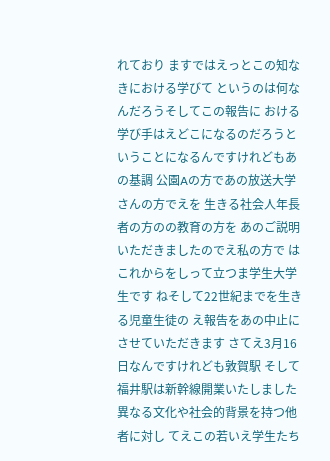れており ますではえっとこの知なきにおける学びて というのは何なんだろうそしてこの報告に おける学び手はえどこになるのだろうと いうことになるんですけれどもあの基調 公園Aの方であの放送大学さんの方でえを 生きる社会人年長者の方のの教育の方を あのご説明いただきましたのでえ私の方で はこれからをしって立つま学生大学生です ねそして22世紀までを生きる児童生徒の え報告をあの中止にさせていただきます さてえ3月16日なんですけれども敦賀駅 そして福井駅は新幹線開業いたしました 異なる文化や社会的背景を持つ他者に対し てえこの若いえ学生たち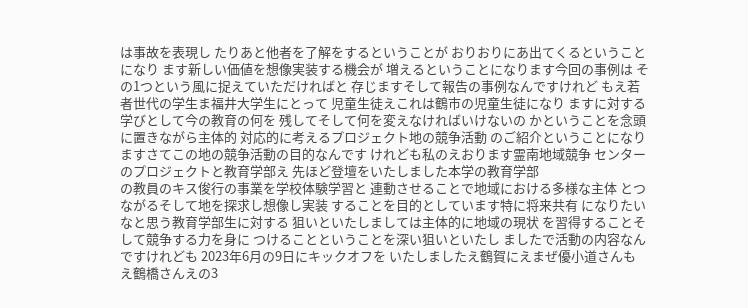は事故を表現し たりあと他者を了解をするということが おりおりにあ出てくるということになり ます新しい価値を想像実装する機会が 増えるということになります今回の事例は その1つという風に捉えていただければと 存じますそして報告の事例なんですけれど もえ若者世代の学生ま福井大学生にとって 児童生徒えこれは鶴市の児童生徒になり ますに対する学びとして今の教育の何を 残してそして何を変えなければいけないの かということを念頭に置きながら主体的 対応的に考えるプロジェクト地の競争活動 のご紹介ということになり ますさてこの地の競争活動の目的なんです けれども私のえおります霊南地域競争 センターのプロジェクトと教育学部え 先ほど登壇をいたしました本学の教育学部
の教員のキス俊行の事業を学校体験学習と 連動させることで地域における多様な主体 とつながるそして地を探求し想像し実装 することを目的としています特に将来共有 になりたいなと思う教育学部生に対する 狙いといたしましては主体的に地域の現状 を習得することそして競争する力を身に つけることということを深い狙いといたし ましたで活動の内容なんですけれども 2023年6月の9日にキックオフを いたしましたえ鶴賀にえまぜ優小道さんも え鶴橋さんえの3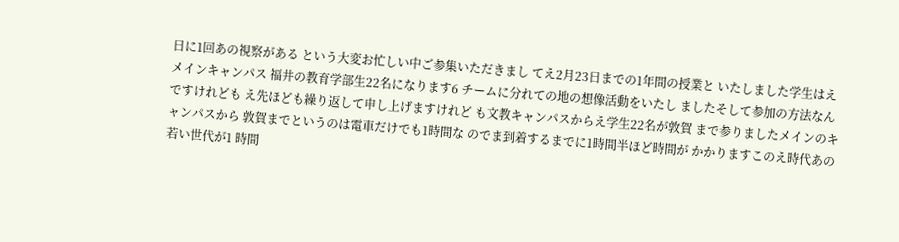日に1回あの視察がある という大変お忙しい中ご参集いただきまし てえ2月23日までの1年間の授業と いたしました学生はえメインキャンパス 福井の教育学部生22名になります6 チームに分れての地の想像活動をいたし ましたそして参加の方法なんですけれども え先ほども繰り返して申し上げますけれど も文教キャンパスからえ学生22名が敦賀 まで参りましたメインのキャンパスから 敦賀までというのは電車だけでも1時間な のでま到着するまでに1時間半ほど時間が かかりますこのえ時代あの若い世代が1 時間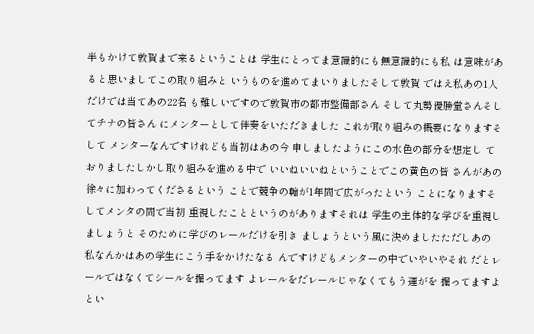半もかけて敦賀まで来るということは 学生にとってま意識的にも無意識的にも私 は意味があると思いましてこの取り組みと いうものを進めてまいりましたそして敦賀 ではえ私あの1人だけでは当てあの22名 も難しいですので敦賀市の都市整備部さん そして丸勢優勝堂さんそしてチナの皆さん にメンターとして伴奏をいただきました これが取り組みの概要になりますそして メンターなんですけれども当初はあの今 申しましたようにこの水色の部分を想定し ておりましたしかし取り組みを進める中で いいねいいねということでこの黄色の皆 さんがあの徐々に加わってくださるという ことで競争の輪が1年間で広がったという ことになりますそしてメンタの間で当初 重視したことというのがありますそれは 学生の主体的な学びを重視しましょうと そのために学びのレールだけを引き ましょうという風に決めましたただしあの 私なんかはあの学生にこう手をかけたなる んですけどもメンターの中でいやいやそれ だとレールではなくてシールを掘ってます よレールをだレールじゃなくてもう運がを 掘ってますよとい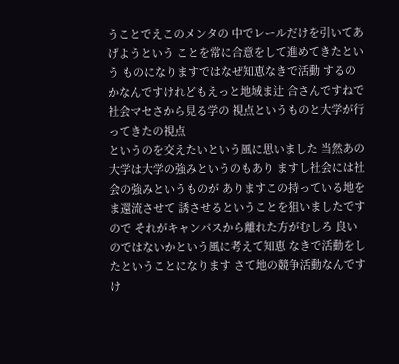うことでえこのメンタの 中でレールだけを引いてあげようという ことを常に合意をして進めてきたという ものになりますではなぜ知恵なきで活動 するのかなんですけれどもえっと地域ま辻 合さんですねで社会マセさから見る学の 視点というものと大学が行ってきたの視点
というのを交えたいという風に思いました 当然あの大学は大学の強みというのもあり ますし社会には社会の強みというものが ありますこの持っている地をま還流させて 誘させるということを狙いましたですので それがキャンパスから離れた方がむしろ 良いのではないかという風に考えて知恵 なきで活動をしたということになります さて地の競争活動なんですけ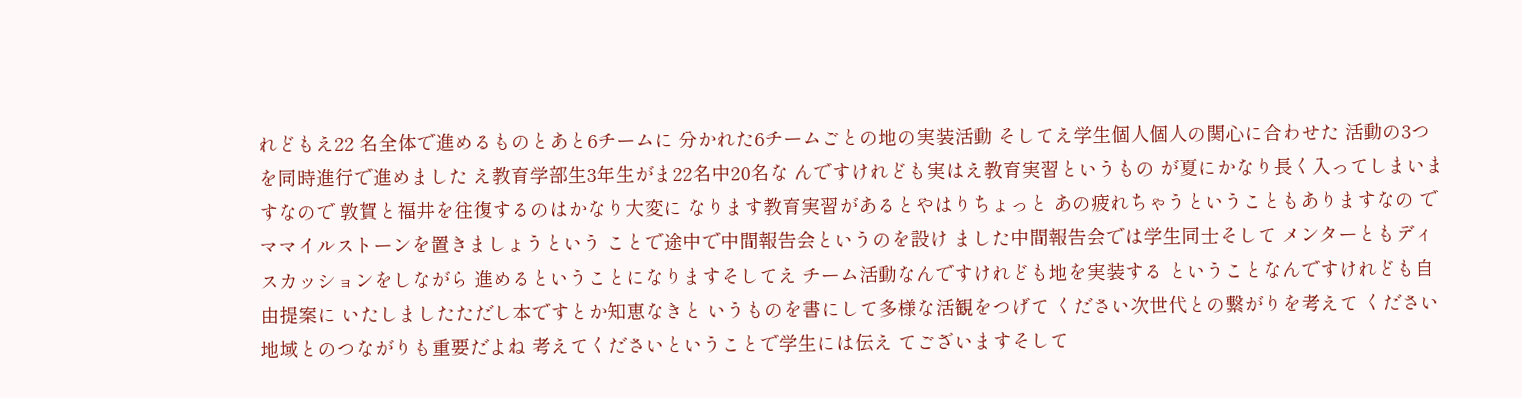れどもえ22 名全体で進めるものとあと6チームに 分かれた6チームごとの地の実装活動 そしてえ学生個人個人の関心に合わせた 活動の3つを同時進行で進めました え教育学部生3年生がま22名中20名な んですけれども実はえ教育実習というもの が夏にかなり長く入ってしまいますなので 敦賀と福井を往復するのはかなり大変に なります教育実習があるとやはりちょっと あの疲れちゃうということもありますなの でママイルストーンを置きましょうという ことで途中で中間報告会というのを設け ました中間報告会では学生同士そして メンターともディスカッションをしながら 進めるということになりますそしてえ チーム活動なんですけれども地を実装する ということなんですけれども自由提案に いたしましたただし本ですとか知恵なきと いうものを書にして多様な活観をつげて ください次世代との繋がりを考えて ください地域とのつながりも重要だよね 考えてくださいということで学生には伝え てございますそして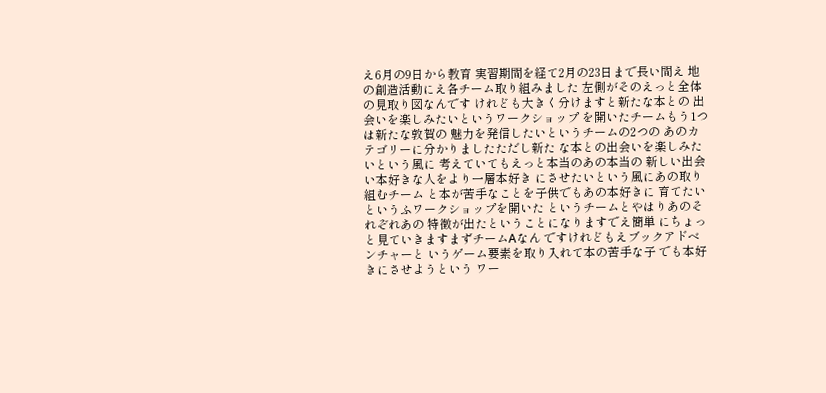え6月の9日から教育 実習期間を経て2月の23日まで長い間え 地の創造活動にえ各チーム取り組みました 左側がそのえっと全体の見取り図なんです けれども大きく分けますと新たな本との 出会いを楽しみたいというワークショップ を開いたチームもう1つは新たな敦賀の 魅力を発信したいというチームの2つの あのカテゴリーに分かりましたただし新た な本との出会いを楽しみたいという風に 考えていてもえっと本当のあの本当の 新しい出会い本好きな人をより一層本好き にさせたいという風にあの取り組むチーム と本が苦手なことを子供でもあの本好きに 育てたいというふワークショップを開いた というチームとやはりあのそれぞれあの 特徴が出たということになりますでえ簡単 にちょっと見ていきますまずチームAなん ですけれどもえブックアドベンチャーと いうゲーム要素を取り入れて本の苦手な子 でも本好きにさせようという ワー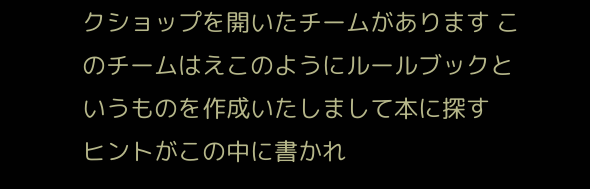クショップを開いたチームがあります このチームはえこのようにルールブックと いうものを作成いたしまして本に探す
ヒントがこの中に書かれ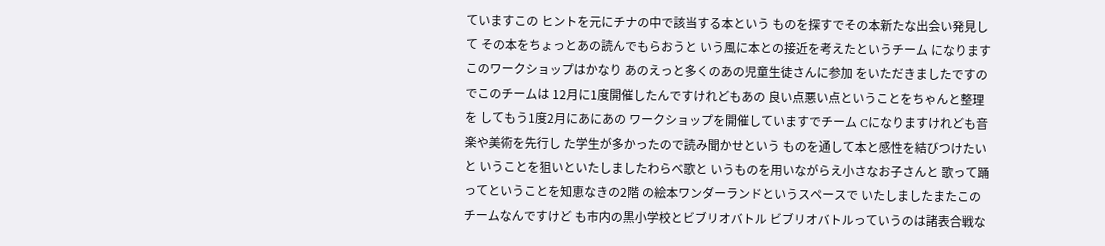ていますこの ヒントを元にチナの中で該当する本という ものを探すでその本新たな出会い発見して その本をちょっとあの読んでもらおうと いう風に本との接近を考えたというチーム になりますこのワークショップはかなり あのえっと多くのあの児童生徒さんに参加 をいただきましたですのでこのチームは 12月に1度開催したんですけれどもあの 良い点悪い点ということをちゃんと整理を してもう1度2月にあにあの ワークショップを開催していますでチーム Cになりますけれども音楽や美術を先行し た学生が多かったので読み聞かせという ものを通して本と感性を結びつけたいと いうことを狙いといたしましたわらべ歌と いうものを用いながらえ小さなお子さんと 歌って踊ってということを知恵なきの2階 の絵本ワンダーランドというスペースで いたしましたまたこのチームなんですけど も市内の黒小学校とビブリオバトル ビブリオバトルっていうのは諸表合戦な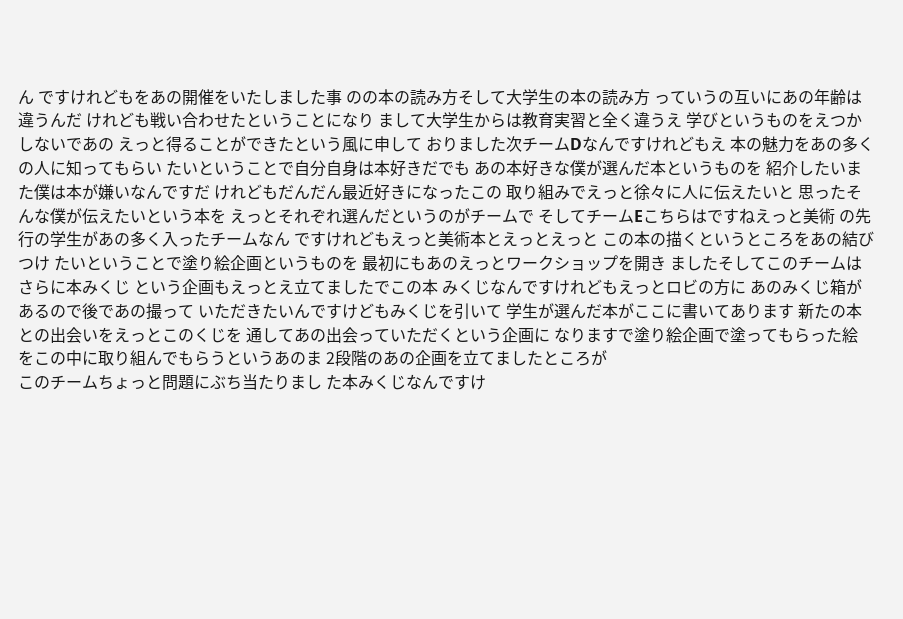ん ですけれどもをあの開催をいたしました事 のの本の読み方そして大学生の本の読み方 っていうの互いにあの年齢は違うんだ けれども戦い合わせたということになり まして大学生からは教育実習と全く違うえ 学びというものをえつかしないであの えっと得ることができたという風に申して おりました次チームDなんですけれどもえ 本の魅力をあの多くの人に知ってもらい たいということで自分自身は本好きだでも あの本好きな僕が選んだ本というものを 紹介したいまた僕は本が嫌いなんですだ けれどもだんだん最近好きになったこの 取り組みでえっと徐々に人に伝えたいと 思ったそんな僕が伝えたいという本を えっとそれぞれ選んだというのがチームで そしてチームEこちらはですねえっと美術 の先行の学生があの多く入ったチームなん ですけれどもえっと美術本とえっとえっと この本の描くというところをあの結びつけ たいということで塗り絵企画というものを 最初にもあのえっとワークショップを開き ましたそしてこのチームはさらに本みくじ という企画もえっとえ立てましたでこの本 みくじなんですけれどもえっとロビの方に あのみくじ箱があるので後であの撮って いただきたいんですけどもみくじを引いて 学生が選んだ本がここに書いてあります 新たの本との出会いをえっとこのくじを 通してあの出会っていただくという企画に なりますで塗り絵企画で塗ってもらった絵 をこの中に取り組んでもらうというあのま 2段階のあの企画を立てましたところが
このチームちょっと問題にぶち当たりまし た本みくじなんですけ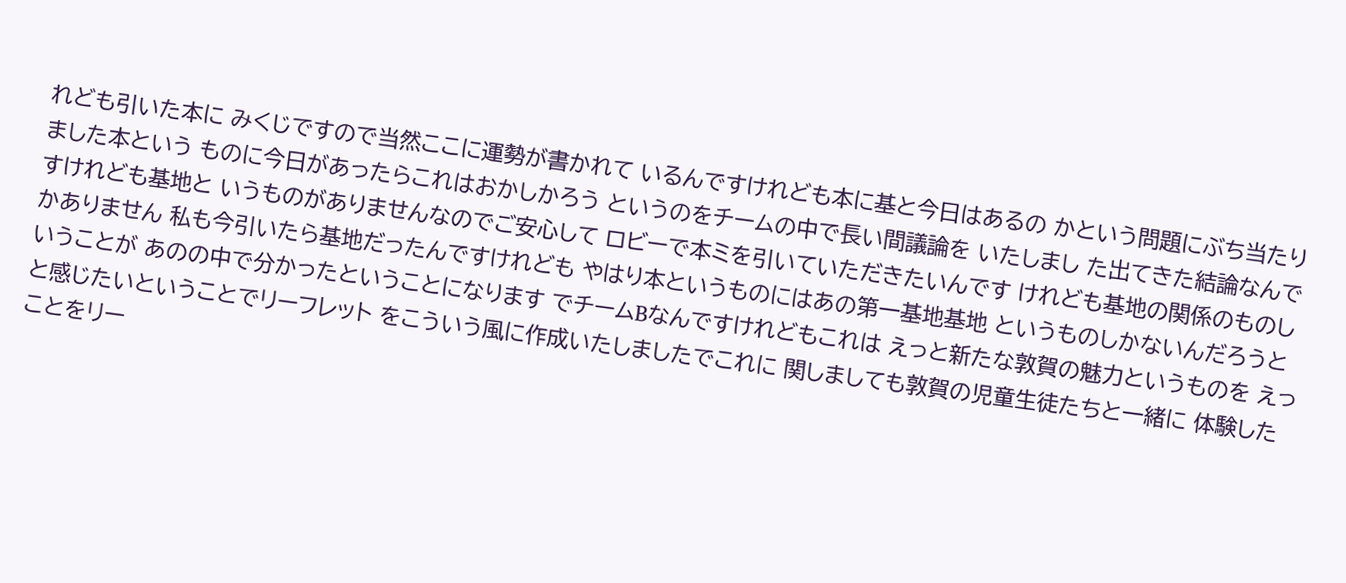れども引いた本に みくじですので当然ここに運勢が書かれて いるんですけれども本に基と今日はあるの かという問題にぶち当たりました本という ものに今日があったらこれはおかしかろう というのをチームの中で長い間議論を いたしまし た出てきた結論なんですけれども基地と いうものがありませんなのでご安心して ロビーで本ミを引いていただきたいんです けれども基地の関係のものしかありません 私も今引いたら基地だったんですけれども やはり本というものにはあの第一基地基地 というものしかないんだろうということが あのの中で分かったということになります でチームBなんですけれどもこれは えっと新たな敦賀の魅力というものを えっと感じたいということでリーフレット をこういう風に作成いたしましたでこれに 関しましても敦賀の児童生徒たちと一緒に 体験したことをリー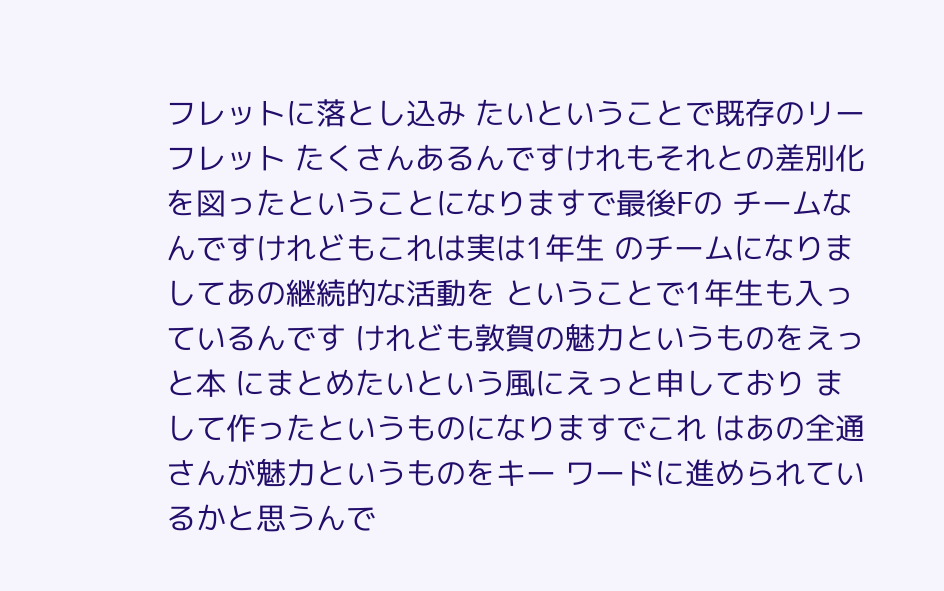フレットに落とし込み たいということで既存のリーフレット たくさんあるんですけれもそれとの差別化 を図ったということになりますで最後Fの チームなんですけれどもこれは実は1年生 のチームになりましてあの継続的な活動を ということで1年生も入っているんです けれども敦賀の魅力というものをえっと本 にまとめたいという風にえっと申しており まして作ったというものになりますでこれ はあの全通さんが魅力というものをキー ワードに進められているかと思うんで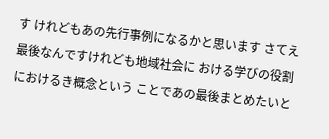す けれどもあの先行事例になるかと思います さてえ最後なんですけれども地域社会に おける学びの役割におけるき概念という ことであの最後まとめたいと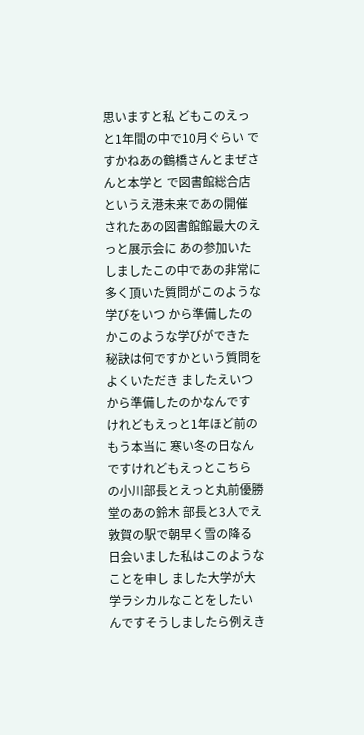思いますと私 どもこのえっと1年間の中で10月ぐらい ですかねあの鶴橋さんとまぜさんと本学と で図書館総合店というえ港未来であの開催 されたあの図書館館最大のえっと展示会に あの参加いたしましたこの中であの非常に 多く頂いた質問がこのような学びをいつ から準備したのかこのような学びができた 秘訣は何ですかという質問をよくいただき ましたえいつから準備したのかなんです けれどもえっと1年ほど前のもう本当に 寒い冬の日なんですけれどもえっとこちら の小川部長とえっと丸前優勝堂のあの鈴木 部長と3人でえ敦賀の駅で朝早く雪の降る 日会いました私はこのようなことを申し ました大学が大学ラシカルなことをしたい んですそうしましたら例えき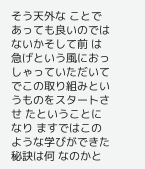そう天外な ことであっても良いのではないかそして前 は急げという風におっしゃっていただいて
でこの取り組みというものをスタートさせ たということになり ますではこのような学びができた秘訣は何 なのかと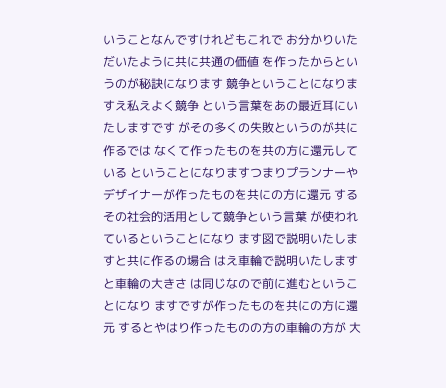いうことなんですけれどもこれで お分かりいただいたように共に共通の価値 を作ったからというのが秘訣になります 競争ということになりますえ私えよく競争 という言葉をあの最近耳にいたしますです がその多くの失敗というのが共に作るでは なくて作ったものを共の方に還元している ということになりますつまりプランナーや デザイナーが作ったものを共にの方に還元 するその社会的活用として競争という言葉 が使われているということになり ます図で説明いたしますと共に作るの場合 はえ車輪で説明いたしますと車輪の大きさ は同じなので前に進むということになり ますですが作ったものを共にの方に還元 するとやはり作ったものの方の車輪の方が 大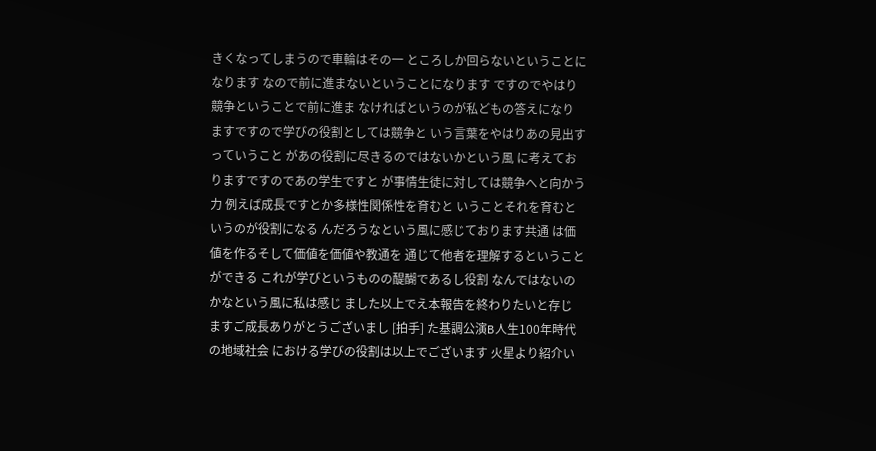きくなってしまうので車輪はその一 ところしか回らないということになります なので前に進まないということになります ですのでやはり競争ということで前に進ま なければというのが私どもの答えになり ますですので学びの役割としては競争と いう言葉をやはりあの見出すっていうこと があの役割に尽きるのではないかという風 に考えておりますですのであの学生ですと が事情生徒に対しては競争へと向かう力 例えば成長ですとか多様性関係性を育むと いうことそれを育むというのが役割になる んだろうなという風に感じております共通 は価値を作るそして価値を価値や教通を 通じて他者を理解するということができる これが学びというものの醍醐であるし役割 なんではないのかなという風に私は感じ ました以上でえ本報告を終わりたいと存じ ますご成長ありがとうございまし [拍手] た基調公演B人生100年時代の地域社会 における学びの役割は以上でございます 火星より紹介い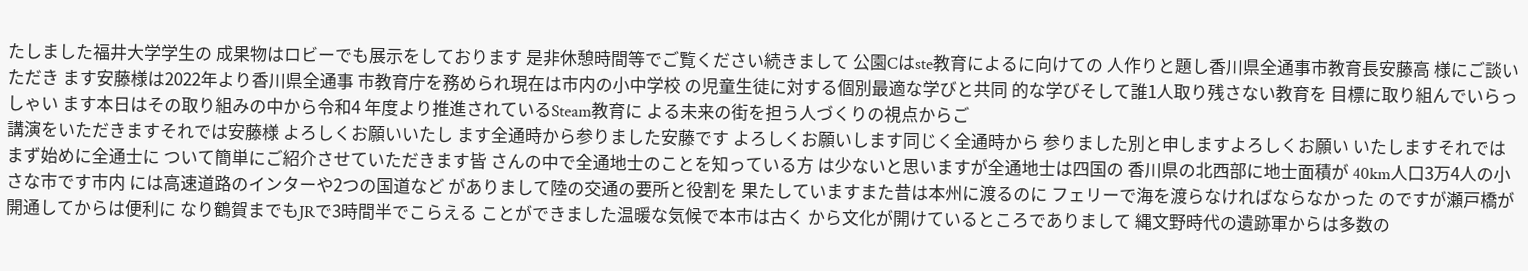たしました福井大学学生の 成果物はロビーでも展示をしております 是非休憩時間等でご覧ください続きまして 公園Cはste教育によるに向けての 人作りと題し香川県全通事市教育長安藤高 様にご談いただき ます安藤様は2022年より香川県全通事 市教育庁を務められ現在は市内の小中学校 の児童生徒に対する個別最適な学びと共同 的な学びそして誰1人取り残さない教育を 目標に取り組んでいらっしゃい ます本日はその取り組みの中から令和4 年度より推進されているSteam教育に よる未来の街を担う人づくりの視点からご
講演をいただきますそれでは安藤様 よろしくお願いいたし ます全通時から参りました安藤です よろしくお願いします同じく全通時から 参りました別と申しますよろしくお願い いたしますそれではまず始めに全通士に ついて簡単にご紹介させていただきます皆 さんの中で全通地士のことを知っている方 は少ないと思いますが全通地士は四国の 香川県の北西部に地士面積が 40km人口3万4人の小さな市です市内 には高速道路のインターや2つの国道など がありまして陸の交通の要所と役割を 果たしていますまた昔は本州に渡るのに フェリーで海を渡らなければならなかった のですが瀬戸橋が開通してからは便利に なり鶴賀までもJRで3時間半でこらえる ことができました温暖な気候で本市は古く から文化が開けているところでありまして 縄文野時代の遺跡軍からは多数の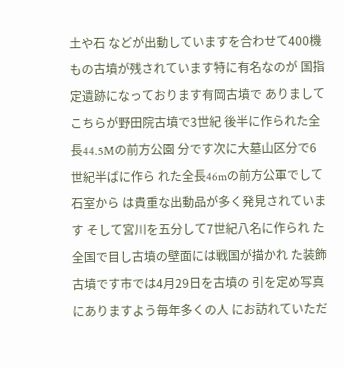土や石 などが出動していますを合わせて400機 もの古墳が残されています特に有名なのが 国指定遺跡になっております有岡古墳で ありましてこちらが野田院古墳で3世紀 後半に作られた全長44.5Mの前方公園 分です次に大墓山区分で6世紀半ばに作ら れた全長46mの前方公軍でして石室から は貴重な出動品が多く発見されています そして宮川を五分して7世紀八名に作られ た全国で目し古墳の壁面には戦国が描かれ た装飾古墳です市では4月29日を古墳の 引を定め写真にありますよう毎年多くの人 にお訪れていただ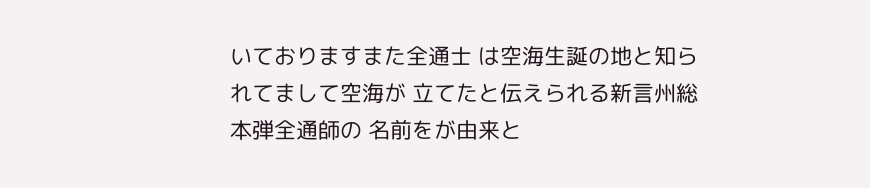いておりますまた全通士 は空海生誕の地と知られてまして空海が 立てたと伝えられる新言州総本弾全通師の 名前をが由来と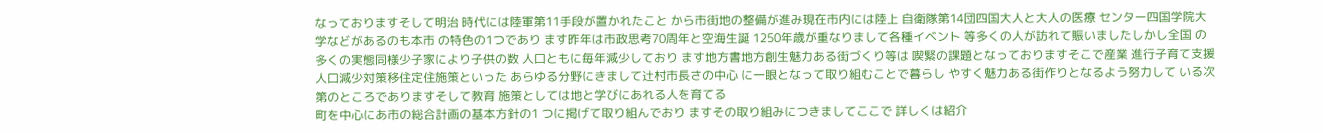なっておりますそして明治 時代には陸軍第11手段が置かれたこと から市街地の整備が進み現在市内には陸上 自衛隊第14団四国大人と大人の医療 センター四国学院大学などがあるのも本市 の特色の1つであり ます昨年は市政思考70周年と空海生誕 1250年歳が重なりまして各種イベント 等多くの人が訪れて賑いましたしかし全国 の多くの実態同様少子家により子供の数 人口ともに毎年減少しており ます地方書地方創生魅力ある街づくり等は 喫緊の課題となっておりますそこで産業 進行子育て支援 人口減少対策移住定住施策といった あらゆる分野にきまして辻村市長さの中心 に一眼となって取り組むことで暮らし やすく魅力ある街作りとなるよう努力して いる次第のところでありますそして教育 施策としては地と学びにあれる人を育てる
町を中心にあ市の総合計画の基本方針の1 つに掲げて取り組んでおり ますその取り組みにつきましてここで 詳しくは紹介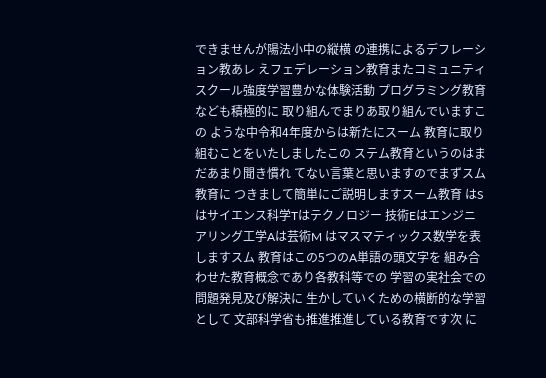できませんが陽法小中の縦横 の連携によるデフレーション教あレ えフェデレーション教育またコミュニティ スクール強度学習豊かな体験活動 プログラミング教育なども積極的に 取り組んでまりあ取り組んでいますこの ような中令和4年度からは新たにスーム 教育に取り組むことをいたしましたこの ステム教育というのはまだあまり聞き慣れ てない言葉と思いますのでまずスム教育に つきまして簡単にご説明しますスーム教育 はSはサイエンス科学Tはテクノロジー 技術Eはエンジニアリング工学Aは芸術M はマスマティックス数学を表しますスム 教育はこの5つのA単語の頭文字を 組み合わせた教育概念であり各教科等での 学習の実社会での問題発見及び解決に 生かしていくための横断的な学習として 文部科学省も推進推進している教育です次 に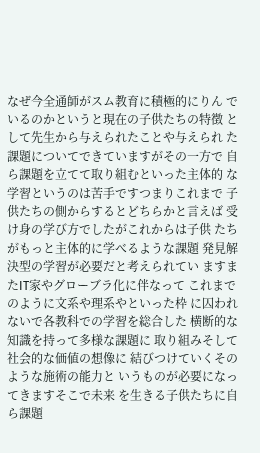なぜ今全通師がスム教育に積極的にりん でいるのかというと現在の子供たちの特徴 として先生から与えられたことや与えられ た課題についてできていますがその一方で 自ら課題を立てて取り組むといった主体的 な学習というのは苦手ですつまりこれまで 子供たちの側からするとどちらかと言えば 受け身の学び方でしたがこれからは子供 たちがもっと主体的に学べるような課題 発見解決型の学習が必要だと考えられてい ますまたIT家やグローブラ化に伴なって これまでのように文系や理系やといった枠 に囚われないで各教科での学習を総合した 横断的な知識を持って多様な課題に 取り組みそして社会的な価値の想像に 結びつけていくそのような施術の能力と いうものが必要になってきますそこで未来 を生きる子供たちに自ら課題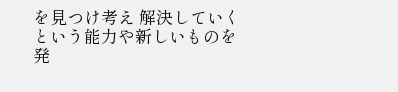を見つけ考え 解決していくという能力や新しいものを 発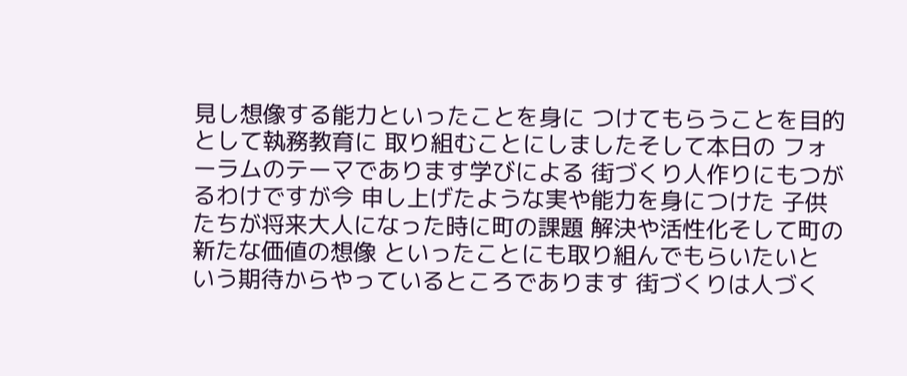見し想像する能力といったことを身に つけてもらうことを目的として執務教育に 取り組むことにしましたそして本日の フォーラムのテーマであります学びによる 街づくり人作りにもつがるわけですが今 申し上げたような実や能力を身につけた 子供たちが将来大人になった時に町の課題 解決や活性化そして町の新たな価値の想像 といったことにも取り組んでもらいたいと いう期待からやっているところであります 街づくりは人づく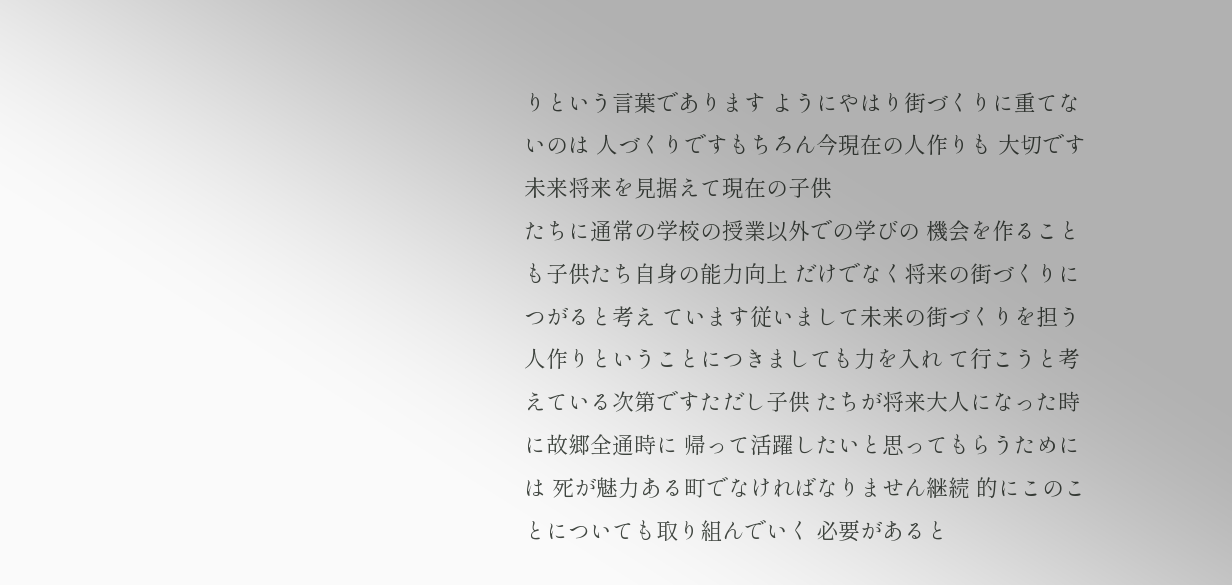りという言葉であります ようにやはり街づくりに重てないのは 人づくりですもちろん今現在の人作りも 大切です未来将来を見据えて現在の子供
たちに通常の学校の授業以外での学びの 機会を作ることも子供たち自身の能力向上 だけでなく将来の街づくりにつがると考え ています従いまして未来の街づくりを担う 人作りということにつきましても力を入れ て行こうと考えている次第ですただし子供 たちが将来大人になった時に故郷全通時に 帰って活躍したいと思ってもらうためには 死が魅力ある町でなければなりません継続 的にこのことについても取り組んでいく 必要があると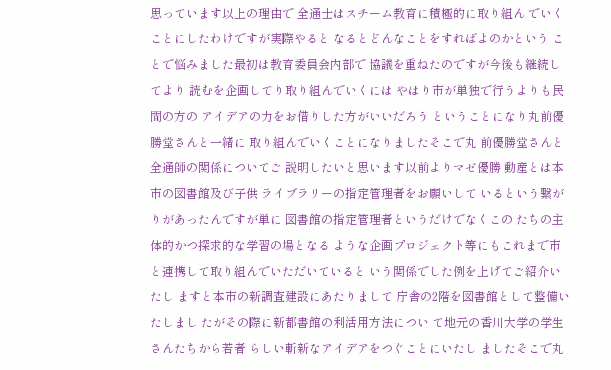思っています以上の理由で 全通士はスチーム教育に積極的に取り組ん でいくことにしたわけですが実際やると なるとどんなことをすればよのかという ことで悩みました最初は教育委員会内部で 協議を重ねたのですが今後も継続してより 読むを企画してり取り組んでいくには やはり市が単独で行うよりも民間の方の アイデアの力をお借りした方がいいだろう ということになり丸前優勝堂さんと一緒に 取り組んでいくことになりましたそこで丸 前優勝堂さんと全通師の関係についてご 説明したいと思います以前よりマゼ優勝 動産とは本市の図書館及び子供 ライブラリーの指定管理者をお願いして いるという繋がりがあったんですが単に 図書館の指定管理者というだけでなくこの たちの主体的かつ探求的な学習の場となる ような企画プロジェクト等にもこれまで市 と連携して取り組んでいただいていると いう関係でした例を上げてご紹介いたし ますと本市の新調査建設にあたりまして 庁舎の2階を図書館として整備いたしまし たがその際に新都書館の利活用方法につい て地元の香川大学の学生さんたちから若者 らしい斬新なアイデアをつぐことにいたし ましたそこで丸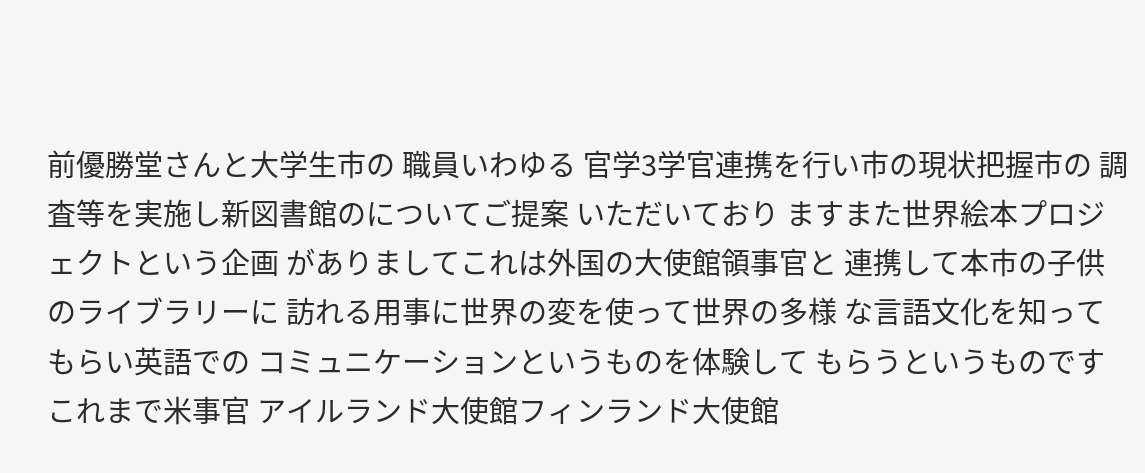前優勝堂さんと大学生市の 職員いわゆる 官学3学官連携を行い市の現状把握市の 調査等を実施し新図書館のについてご提案 いただいており ますまた世界絵本プロジェクトという企画 がありましてこれは外国の大使館領事官と 連携して本市の子供のライブラリーに 訪れる用事に世界の変を使って世界の多様 な言語文化を知ってもらい英語での コミュニケーションというものを体験して もらうというものですこれまで米事官 アイルランド大使館フィンランド大使館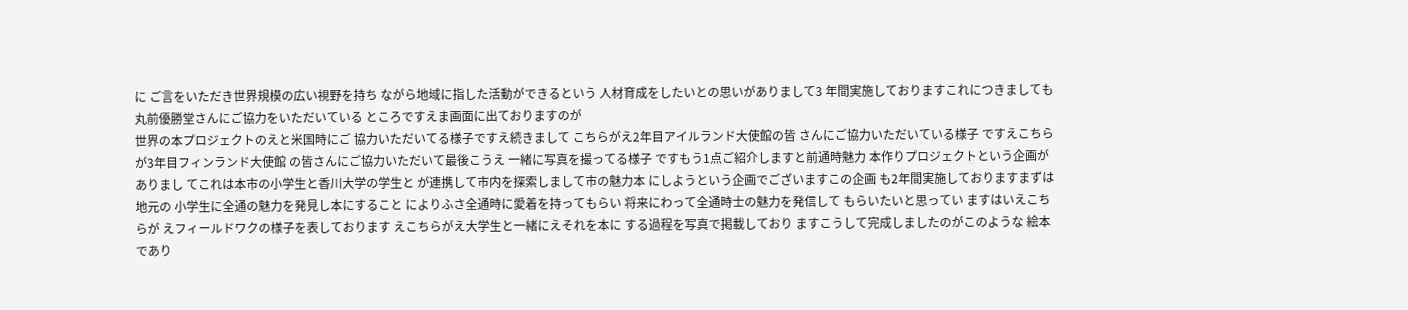に ご言をいただき世界規模の広い視野を持ち ながら地域に指した活動ができるという 人材育成をしたいとの思いがありまして3 年間実施しておりますこれにつきましても 丸前優勝堂さんにご協力をいただいている ところですえま画面に出ておりますのが
世界の本プロジェクトのえと米国時にご 協力いただいてる様子ですえ続きまして こちらがえ2年目アイルランド大使館の皆 さんにご協力いただいている様子 ですえこちらが3年目フィンランド大使館 の皆さんにご協力いただいて最後こうえ 一緒に写真を撮ってる様子 ですもう1点ご紹介しますと前通時魅力 本作りプロジェクトという企画がありまし てこれは本市の小学生と香川大学の学生と が連携して市内を探索しまして市の魅力本 にしようという企画でございますこの企画 も2年間実施しておりますまずは地元の 小学生に全通の魅力を発見し本にすること によりふさ全通時に愛着を持ってもらい 将来にわって全通時士の魅力を発信して もらいたいと思ってい ますはいえこちらが えフィールドワクの様子を表しております えこちらがえ大学生と一緒にえそれを本に する過程を写真で掲載しており ますこうして完成しましたのがこのような 絵本であり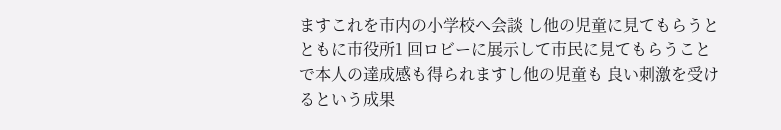ますこれを市内の小学校へ会談 し他の児童に見てもらうとともに市役所1 回ロビーに展示して市民に見てもらうこと で本人の達成感も得られますし他の児童も 良い刺激を受けるという成果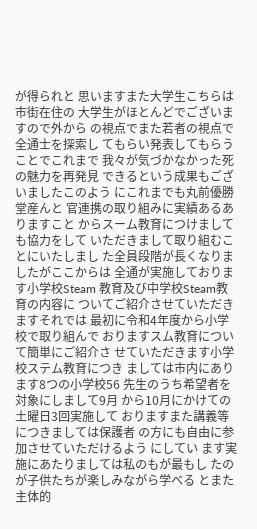が得られと 思いますまた大学生こちらは市街在住の 大学生がほとんどでございますので外から の視点でまた若者の視点で全通士を探索し てもらい発表してもらうことでこれまで 我々が気づかなかった死の魅力を再発見 できるという成果もございましたこのよう にこれまでも丸前優勝堂産んと 官連携の取り組みに実績あるありますこと からスーム教育につけましても協力をして いただきまして取り組むことにいたしまし た全員段階が長くなりましたがここからは 全通が実施しております小学校Steam 教育及び中学校Steam教育の内容に ついてご紹介させていただきますそれでは 最初に令和4年度から小学校で取り組んで おりますスム教育について簡単にご紹介さ せていただきます小学校ステム教育につき ましては市内にあります8つの小学校56 先生のうち希望者を対象にしまして9月 から10月にかけての土曜日3回実施して おりますまた講義等につきましては保護者 の方にも自由に参加させていただけるよう にしてい ます実施にあたりましては私のもが最もし たのが子供たちが楽しみながら学べる とまた主体的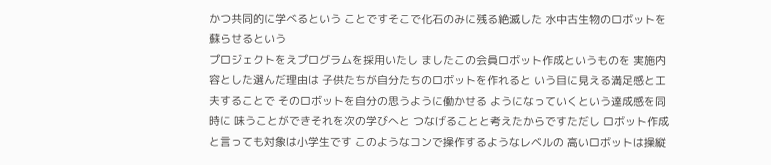かつ共同的に学べるという ことですそこで化石のみに残る絶滅した 水中古生物のロボットを蘇らせるという
プロジェクトをえプログラムを採用いたし ましたこの会員ロボット作成というものを 実施内容とした選んだ理由は 子供たちが自分たちのロボットを作れると いう目に見える満足感と工夫することで そのロボットを自分の思うように働かせる ようになっていくという達成感を同時に 味うことができそれを次の学びへと つなげることと考えたからですただし ロボット作成と言っても対象は小学生です このようなコンで操作するようなレベルの 高いロボットは操縦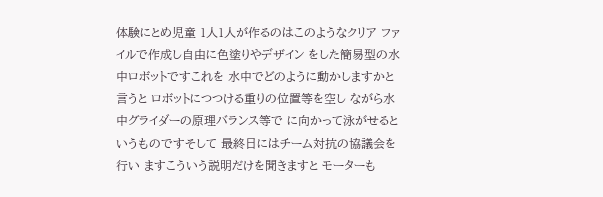体験にとめ児童 1人1人が作るのはこのようなクリア ファイルで作成し自由に色塗りやデザイン をした簡易型の水中ロボットですこれを 水中でどのように動かしますかと言うと ロボットにつつける重りの位置等を空し ながら水中グライダーの原理バランス等で に向かって泳がせるというものですそして 最終日にはチーム対抗の協議会を行い ますこういう説明だけを聞きますと モーターも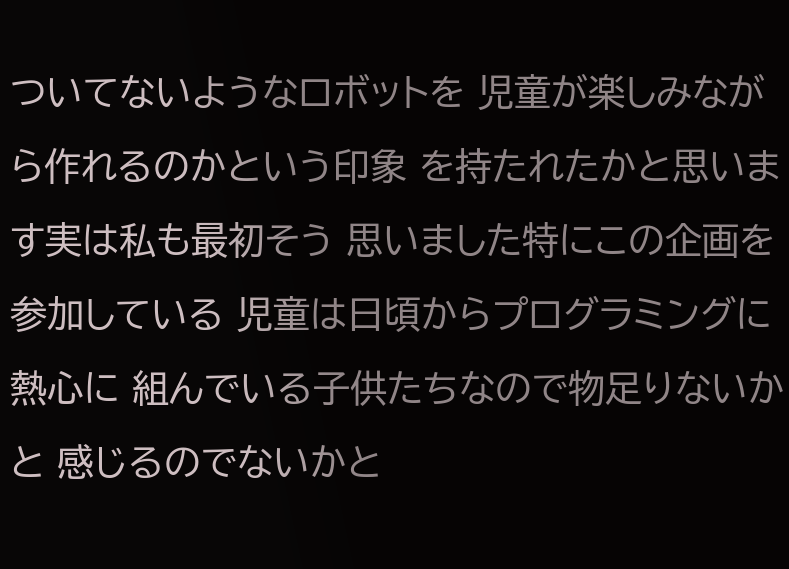ついてないようなロボットを 児童が楽しみながら作れるのかという印象 を持たれたかと思います実は私も最初そう 思いました特にこの企画を参加している 児童は日頃からプログラミングに熱心に 組んでいる子供たちなので物足りないかと 感じるのでないかと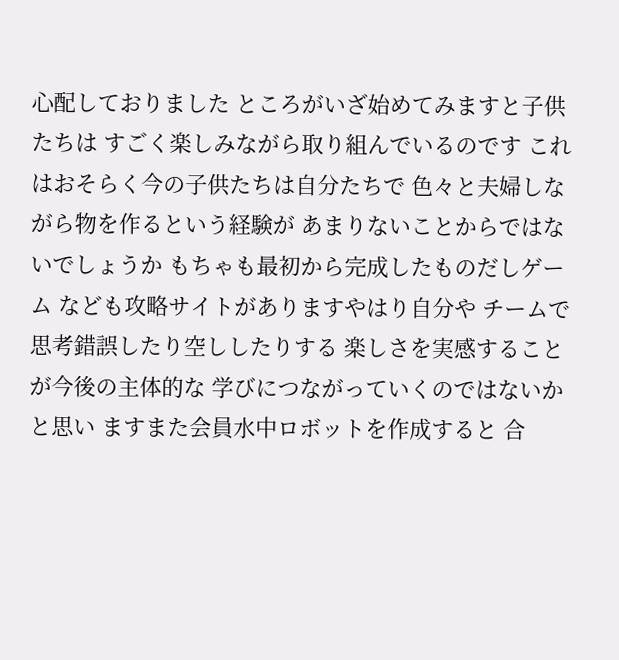心配しておりました ところがいざ始めてみますと子供たちは すごく楽しみながら取り組んでいるのです これはおそらく今の子供たちは自分たちで 色々と夫婦しながら物を作るという経験が あまりないことからではないでしょうか もちゃも最初から完成したものだしゲーム なども攻略サイトがありますやはり自分や チームで思考錯誤したり空ししたりする 楽しさを実感することが今後の主体的な 学びにつながっていくのではないかと思い ますまた会員水中ロボットを作成すると 合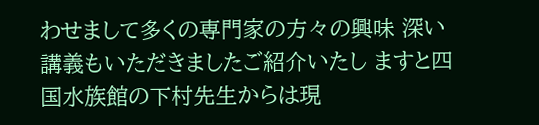わせまして多くの専門家の方々の興味 深い講義もいただきましたご紹介いたし ますと四国水族館の下村先生からは現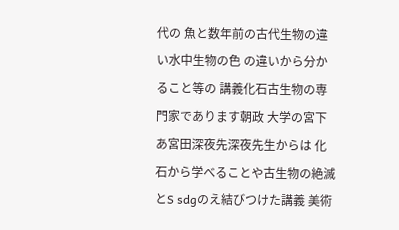代の 魚と数年前の古代生物の違い水中生物の色 の違いから分かること等の 講義化石古生物の専門家であります朝政 大学の宮下あ宮田深夜先深夜先生からは 化石から学べることや古生物の絶滅とS sdgのえ結びつけた講義 美術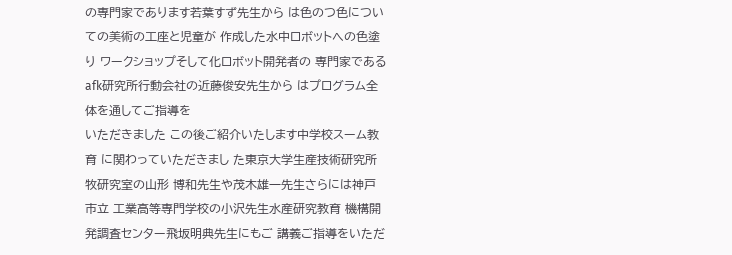の専門家であります若葉すず先生から は色のつ色についての美術の工座と児童が 作成した水中ロボットへの色塗り ワークショップそして化ロボット開発者の 専門家である afk研究所行動会社の近藤俊安先生から はプログラム全体を通してご指導を
いただきました この後ご紹介いたします中学校スーム教育 に関わっていただきまし た東京大学生産技術研究所牧研究室の山形 博和先生や茂木雄一先生さらには神戸市立 工業高等専門学校の小沢先生水産研究教育 機構開発調査センター飛坂明典先生にもご 講義ご指導をいただ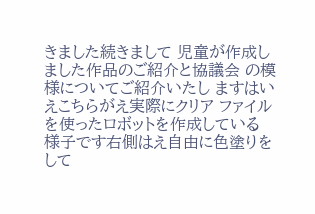きました続きまして 児童が作成しました作品のご紹介と協議会 の模様についてご紹介いたし ますはいえこちらがえ実際にクリア ファイルを使ったロボットを作成している 様子です右側はえ自由に色塗りをして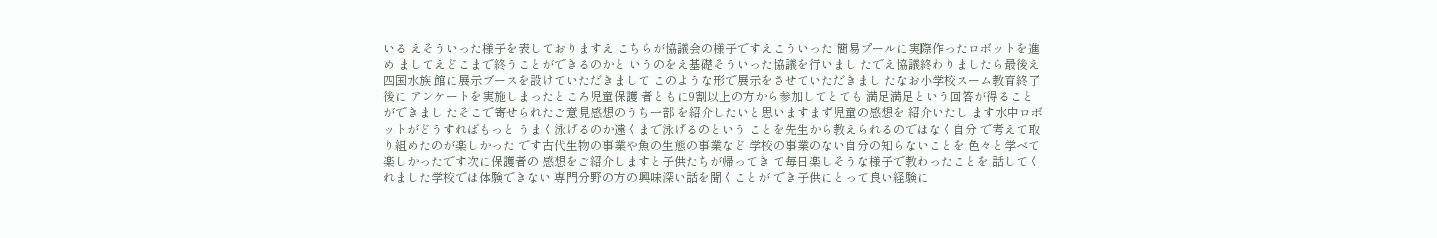いる えそういった様子を表しておりますえ こちらが協議会の様子ですえこういった 簡易プールに実際作ったロボットを進め ましてえどこまで終うことができるのかと いうのをえ基礎そういった協議を行いまし たでえ協議終わりましたら最後え四国水族 館に展示ブースを設けていただきまして このような形で展示をさせていただきまし たなお小学校スーム教育終了後に アンケートを実施しまったところ児童保護 者ともに9割以上の方から参加してとても 満足満足という回答が得ることができまし たそこで寄せられたご意見感想のうち一部 を紹介したいと思いますまず児童の感想を 紹介いたし ます水中ロボットがどうすればもっと うまく泳げるのか遠くまで泳げるのという ことを先生から教えられるのではなく自分 で考えて取り組めたのが楽しかった です古代生物の事業や魚の生態の事業など 学校の事業のない自分の知らないことを 色々と学べて楽しかったです次に保護者の 感想をご紹介しますと子供たちが帰ってき て毎日楽しそうな様子で教わったことを 話してくれました学校では体験できない 専門分野の方の興味深い話を聞くことが でき子供にとって良い経験に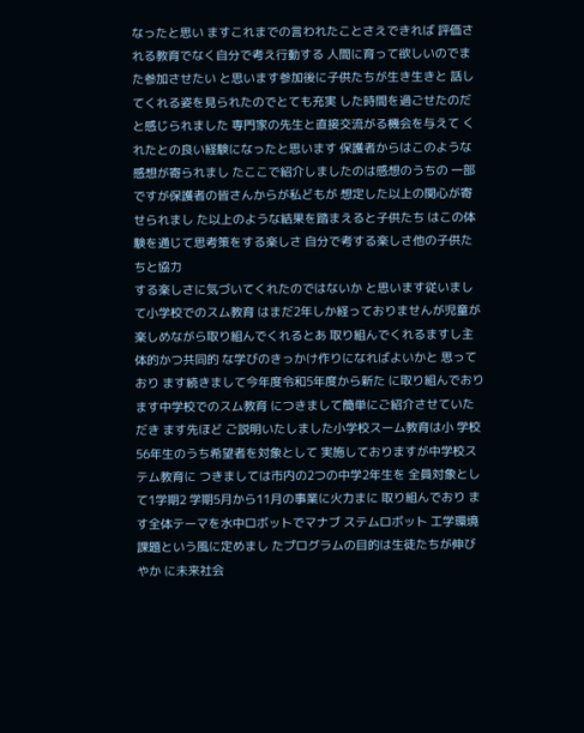なったと思い ますこれまでの言われたことさえできれば 評価される教育でなく自分で考え行動する 人間に育って欲しいのでまた参加させたい と思います参加後に子供たちが生き生きと 話してくれる姿を見られたのでとても充実 した時間を過ごせたのだと感じられました 専門家の先生と直接交流がる機会を与えて くれたとの良い経験になったと思います 保護者からはこのような感想が寄られまし たここで紹介しましたのは感想のうちの 一部ですが保護者の皆さんからが私どもが 想定した以上の関心が寄せられまし た以上のような結果を踏まえると子供たち はこの体験を通じて思考策をする楽しさ 自分で考する楽しさ他の子供たちと協力
する楽しさに気づいてくれたのではないか と思います従いまして小学校でのスム教育 はまだ2年しか経っておりませんが児童が 楽しめながら取り組んでくれるとあ 取り組んでくれるますし主体的かつ共同的 な学びのきっかけ作りになればよいかと 思っており ます続きまして今年度令和5年度から新た に取り組んでおります中学校でのスム教育 につきまして簡単にご紹介させていただき ます先ほど ご説明いたしました小学校スーム教育は小 学校56年生のうち希望者を対象として 実施しておりますが中学校ステム教育に つきましては市内の2つの中学2年生を 全員対象として1学期2 学期5月から11月の事業に火力まに 取り組んでおり ます全体テーマを水中ロボットでマナブ ステムロボット 工学環境課題という風に定めまし たプログラムの目的は生徒たちが伸びやか に未来社会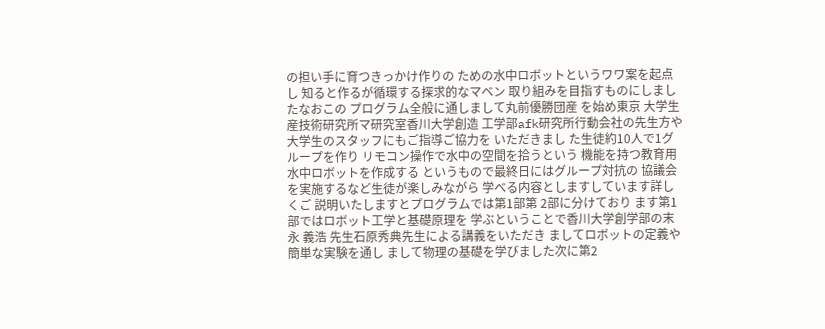の担い手に育つきっかけ作りの ための水中ロボットというワワ案を起点し 知ると作るが循環する探求的なマベン 取り組みを目指すものにしましたなおこの プログラム全般に通しまして丸前優勝団産 を始め東京 大学生産技術研究所マ研究室香川大学創造 工学部afk研究所行動会社の先生方や 大学生のスタッフにもご指導ご協力を いただきまし た生徒約10人で1グループを作り リモコン操作で水中の空間を拾うという 機能を持つ教育用水中ロボットを作成する というもので最終日にはグループ対抗の 協議会を実施するなど生徒が楽しみながら 学べる内容としますしています詳しくご 説明いたしますとプログラムでは第1部第 2部に分けており ます第1部ではロボット工学と基礎原理を 学ぶということで香川大学創学部の末永 義浩 先生石原秀典先生による講義をいただき ましてロボットの定義や簡単な実験を通し まして物理の基礎を学びました次に第2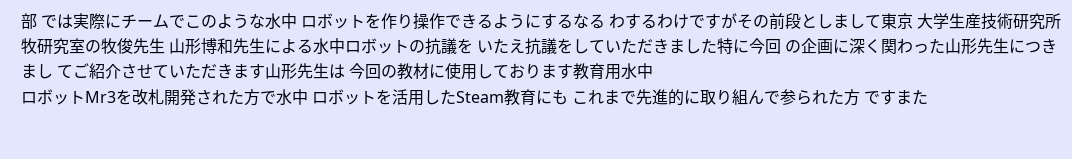部 では実際にチームでこのような水中 ロボットを作り操作できるようにするなる わするわけですがその前段としまして東京 大学生産技術研究所牧研究室の牧俊先生 山形博和先生による水中ロボットの抗議を いたえ抗議をしていただきました特に今回 の企画に深く関わった山形先生につきまし てご紹介させていただきます山形先生は 今回の教材に使用しております教育用水中
ロボットMr3を改札開発された方で水中 ロボットを活用したSteam教育にも これまで先進的に取り組んで参られた方 ですまた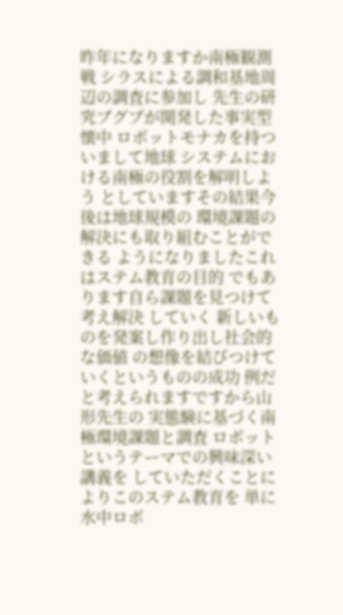昨年になりますか南極観測戦 シラスによる調和基地周辺の調査に参加し 先生の研究ブグプが開発した事実型懐中 ロボットモナカを持ついまして地球 システムにおける南極の役割を解明しよう としていますその結果今後は地球規模の 環境課題の解決にも取り組むことができる ようになりましたこれはステム教育の目的 でもあります自ら課題を見つけて考え解決 していく 新しいものを発案し作り出し社会的な価値 の想像を結びつけていくというものの成功 例だと考えられますですから山形先生の 実態験に基づく南極環境課題と調査 ロボットというテーマでの興味深い講義を していただくことによりこのステム教育を 単に水中ロボ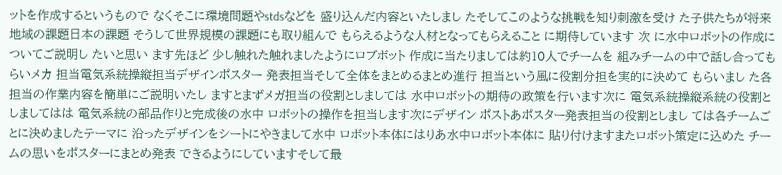ットを作成するというもので なくそこに環境問題やstdsなどを 盛り込んだ内容といたしまし たそしてこのような挑戦を知り刺激を受け た子供たちが将来地域の課題日本の課題 そうして世界規模の課題にも取り組んで もらえるような人材となってもらえること に期待しています 次 に水中ロボットの作成についてご説明し たいと思い ます先ほど 少し触れた触れましたようにロブボット 作成に当たりましては約10人でチームを 組みチームの中で話し合ってもらいメカ 担当電気系統操縦担当デザインポスター 発表担当そして全体をまとめるまとめ進行 担当という風に役割分担を実的に決めて もらいまし た各担当の作業内容を簡単にご説明いたし ますとまずメガ担当の役割としましては 水中ロボットの期待の政策を行います次に 電気系統操縦系統の役割としましてはは 電気系統の部品作りと完成後の水中 ロボットの操作を担当します次にデザイン ポストあポスター発表担当の役割としまし ては各チームごとに決めましたテーマに 沿ったデザインをシートにやきまして水中 ロボット本体にはりあ水中ロボット本体に 貼り付けますまたロボット策定に込めた チームの思いをポスターにまとめ発表 できるようにしていますそして最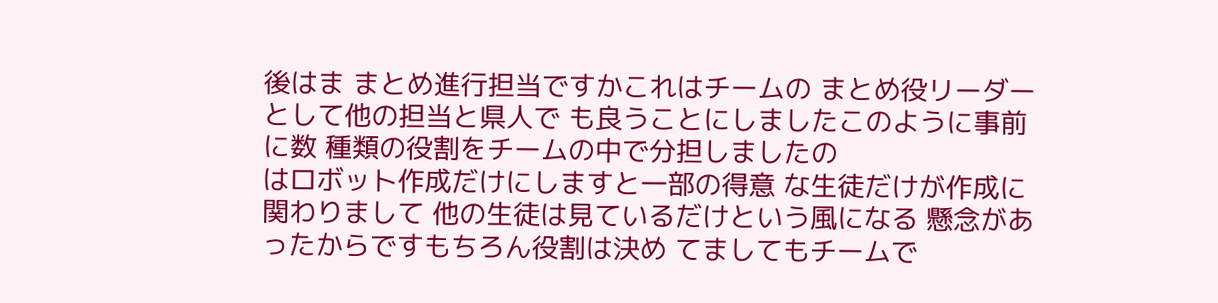後はま まとめ進行担当ですかこれはチームの まとめ役リーダーとして他の担当と県人で も良うことにしましたこのように事前に数 種類の役割をチームの中で分担しましたの
はロボット作成だけにしますと一部の得意 な生徒だけが作成に関わりまして 他の生徒は見ているだけという風になる 懸念があったからですもちろん役割は決め てましてもチームで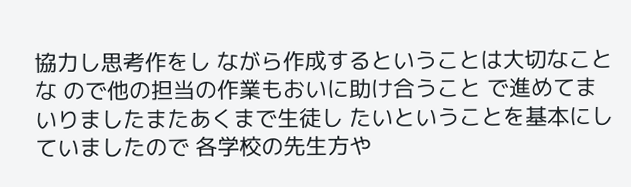協力し思考作をし ながら作成するということは大切なことな ので他の担当の作業もおいに助け合うこと で進めてまいりましたまたあくまで生徒し たいということを基本にしていましたので 各学校の先生方や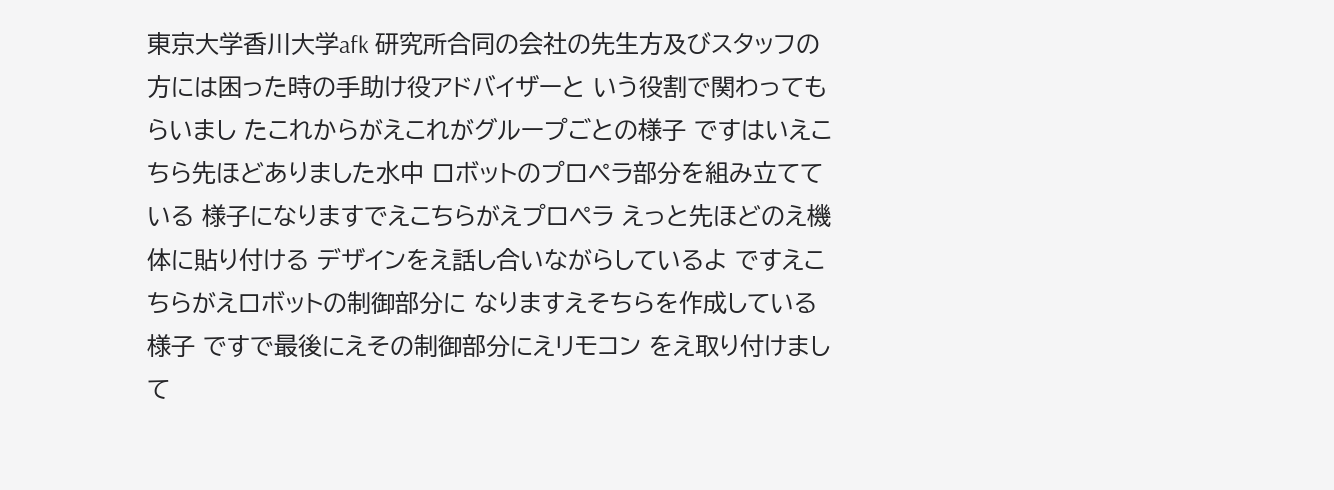東京大学香川大学afk 研究所合同の会社の先生方及びスタッフの 方には困った時の手助け役アドバイザーと いう役割で関わってもらいまし たこれからがえこれがグループごとの様子 ですはいえこちら先ほどありました水中 ロボットのプロペラ部分を組み立てている 様子になりますでえこちらがえプロペラ えっと先ほどのえ機体に貼り付ける デザインをえ話し合いながらしているよ ですえこちらがえロボットの制御部分に なりますえそちらを作成している様子 ですで最後にえその制御部分にえリモコン をえ取り付けまして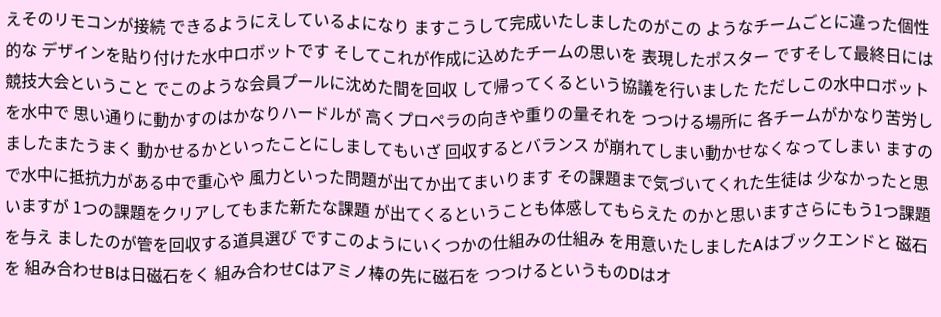えそのリモコンが接続 できるようにえしているよになり ますこうして完成いたしましたのがこの ようなチームごとに違った個性的な デザインを貼り付けた水中ロボットです そしてこれが作成に込めたチームの思いを 表現したポスター ですそして最終日には競技大会ということ でこのような会員プールに沈めた間を回収 して帰ってくるという協議を行いました ただしこの水中ロボットを水中で 思い通りに動かすのはかなりハードルが 高くプロペラの向きや重りの量それを つつける場所に 各チームがかなり苦労しましたまたうまく 動かせるかといったことにしましてもいざ 回収するとバランス が崩れてしまい動かせなくなってしまい ますので水中に抵抗力がある中で重心や 風力といった問題が出てか出てまいります その課題まで気づいてくれた生徒は 少なかったと思いますが 1つの課題をクリアしてもまた新たな課題 が出てくるということも体感してもらえた のかと思いますさらにもう1つ課題を与え ましたのが管を回収する道具選び ですこのようにいくつかの仕組みの仕組み を用意いたしましたAはブックエンドと 磁石を 組み合わせBは日磁石をく 組み合わせCはアミノ棒の先に磁石を つつけるというものDはオ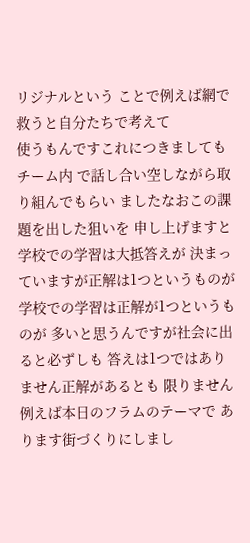リジナルという ことで例えば網で救うと自分たちで考えて
使うもんですこれにつきましてもチーム内 で話し合い空しながら取り組んでもらい ましたなおこの課題を出した狙いを 申し上げますと学校での学習は大抵答えが 決まっていますが正解は1つというものが 学校での学習は正解が1つというものが 多いと思うんですが社会に出ると必ずしも 答えは1つではありません正解があるとも 限りません例えば本日のフラムのテーマで あります街づくりにしまし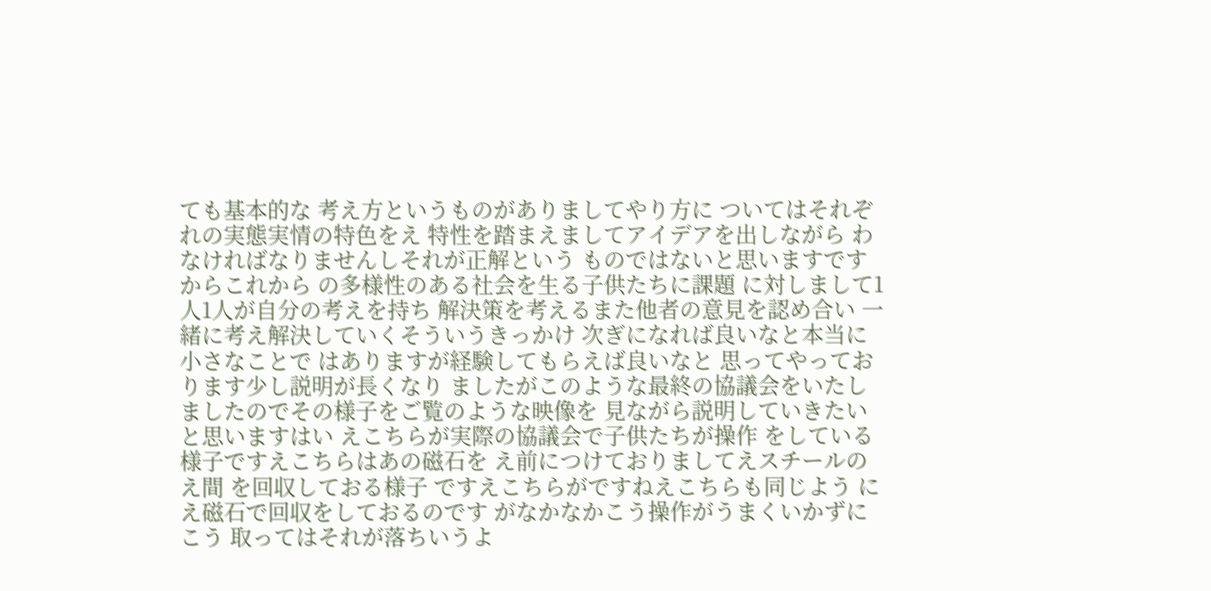ても基本的な 考え方というものがありましてやり方に ついてはそれぞれの実態実情の特色をえ 特性を踏まえましてアイデアを出しながら わなければなりませんしそれが正解という ものではないと思いますですからこれから の多様性のある社会を生る子供たちに課題 に対しまして1人1人が自分の考えを持ち 解決策を考えるまた他者の意見を認め合い 一緒に考え解決していくそういうきっかけ 次ぎになれば良いなと本当に小さなことで はありますが経験してもらえば良いなと 思ってやっております少し説明が長くなり ましたがこのような最終の協議会をいたし ましたのでその様子をご覧のような映像を 見ながら説明していきたいと思いますはい えこちらが実際の協議会で子供たちが操作 をしている様子ですえこちらはあの磁石を え前につけておりましてえスチールのえ間 を回収しておる様子 ですえこちらがですねえこちらも同じよう にえ磁石で回収をしておるのです がなかなかこう操作がうまくいかずにこう 取ってはそれが落ちいうよ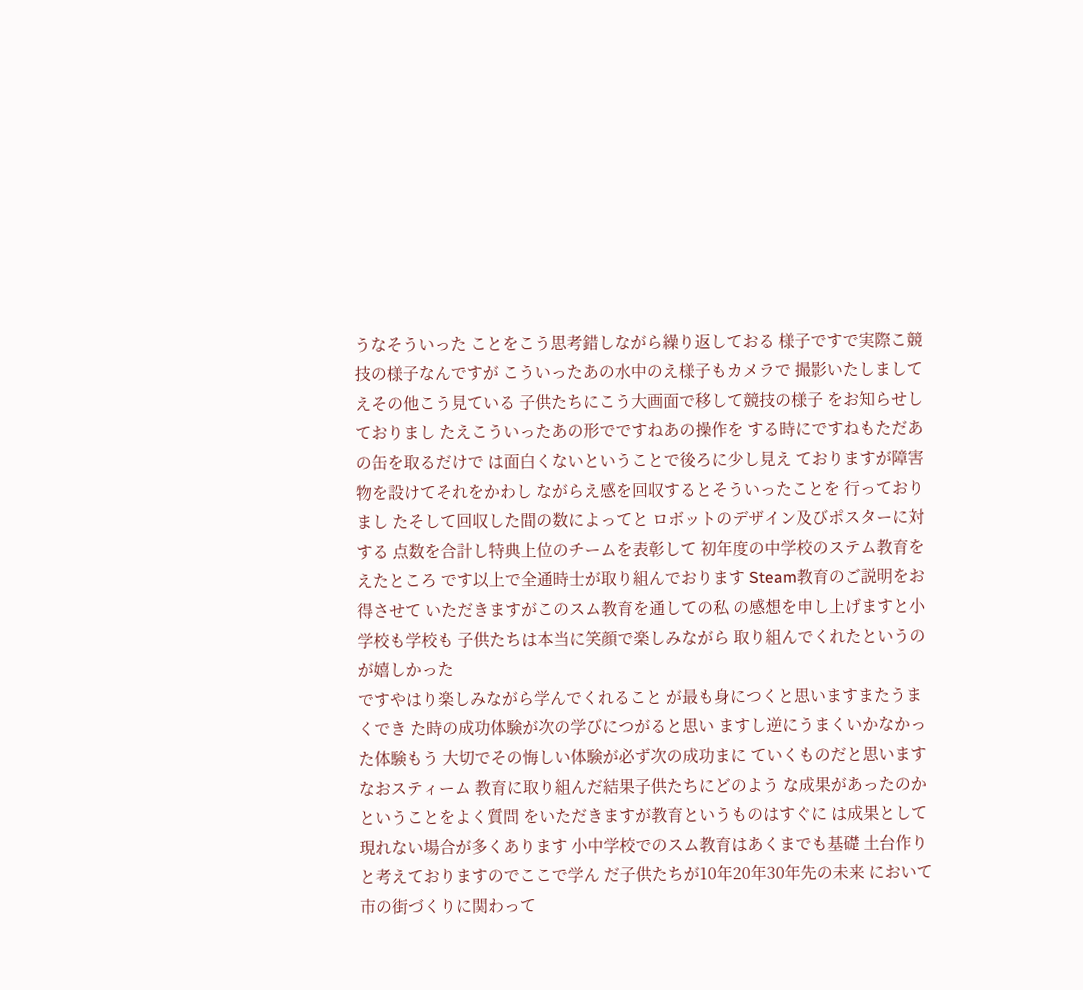うなそういった ことをこう思考錯しながら繰り返しておる 様子ですで実際こ競技の様子なんですが こういったあの水中のえ様子もカメラで 撮影いたしましてえその他こう見ている 子供たちにこう大画面で移して競技の様子 をお知らせしておりまし たえこういったあの形でですねあの操作を する時にですねもただあの缶を取るだけで は面白くないということで後ろに少し見え ておりますが障害物を設けてそれをかわし ながらえ感を回収するとそういったことを 行っておりまし たそして回収した間の数によってと ロボットのデザイン及びポスターに対する 点数を合計し特典上位のチームを表彰して 初年度の中学校のステム教育をえたところ です以上で全通時士が取り組んでおります Steam教育のご説明をお得させて いただきますがこのスム教育を通しての私 の感想を申し上げますと小学校も学校も 子供たちは本当に笑顔で楽しみながら 取り組んでくれたというのが嬉しかった
ですやはり楽しみながら学んでくれること が最も身につくと思いますまたうまくでき た時の成功体験が次の学びにつがると思い ますし逆にうまくいかなかった体験もう 大切でその悔しい体験が必ず次の成功まに ていくものだと思いますなおスティーム 教育に取り組んだ結果子供たちにどのよう な成果があったのかということをよく質問 をいただきますが教育というものはすぐに は成果として現れない場合が多くあります 小中学校でのスム教育はあくまでも基礎 土台作りと考えておりますのでここで学ん だ子供たちが10年20年30年先の未来 において市の街づくりに関わって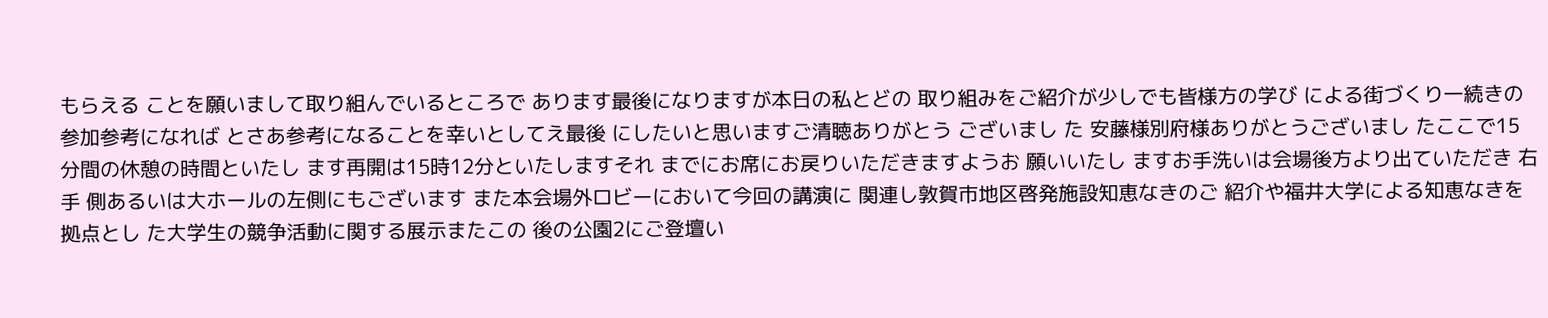もらえる ことを願いまして取り組んでいるところで あります最後になりますが本日の私とどの 取り組みをご紹介が少しでも皆様方の学び による街づくり一続きの参加参考になれば とさあ参考になることを幸いとしてえ最後 にしたいと思いますご清聴ありがとう ございまし た 安藤様別府様ありがとうございまし たここで15分間の休憩の時間といたし ます再開は15時12分といたしますそれ までにお席にお戻りいただきますようお 願いいたし ますお手洗いは会場後方より出ていただき 右手 側あるいは大ホールの左側にもございます また本会場外ロビーにおいて今回の講演に 関連し敦賀市地区啓発施設知恵なきのご 紹介や福井大学による知恵なきを拠点とし た大学生の競争活動に関する展示またこの 後の公園2にご登壇い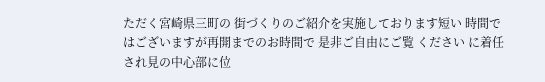ただく宮崎県三町の 街づくりのご紹介を実施しております短い 時間ではございますが再開までのお時間で 是非ご自由にご覧 ください に着任され見の中心部に位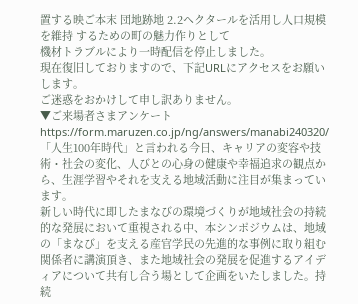置する映ご本末 団地跡地 2.2ヘクタールを活用し人口規模を維持 するための町の魅力作りとして
機材トラブルにより一時配信を停止しました。
現在復旧しておりますので、下記URLにアクセスをお願いします。
ご迷惑をおかけして申し訳ありません。
▼ご来場者さまアンケート
https://form.maruzen.co.jp/ng/answers/manabi240320/
「人生100年時代」と言われる今日、キャリアの変容や技術・社会の変化、人びとの心身の健康や幸福追求の観点から、生涯学習やそれを支える地域活動に注目が集まっています。
新しい時代に即したまなびの環境づくりが地域社会の持続的な発展において重視される中、本シンポジウムは、地域の「まなび」を支える産官学民の先進的な事例に取り組む関係者に講演頂き、また地域社会の発展を促進するアイディアについて共有し合う場として企画をいたしました。持続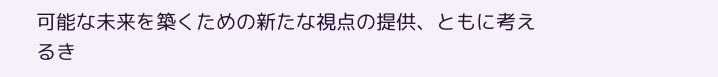可能な未来を築くための新たな視点の提供、ともに考えるき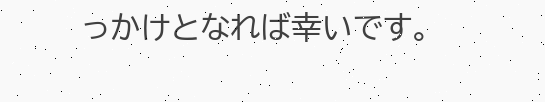っかけとなれば幸いです。